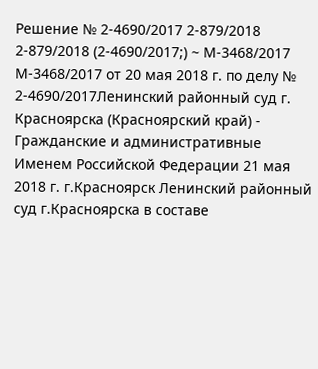Решение № 2-4690/2017 2-879/2018 2-879/2018 (2-4690/2017;) ~ М-3468/2017 М-3468/2017 от 20 мая 2018 г. по делу № 2-4690/2017Ленинский районный суд г. Красноярска (Красноярский край) - Гражданские и административные Именем Российской Федерации 21 мая 2018 г. г.Красноярск Ленинский районный суд г.Красноярска в составе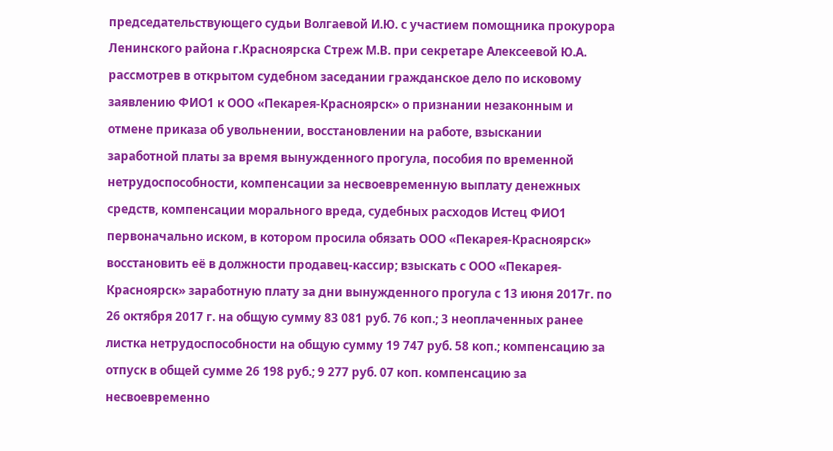председательствующего судьи Волгаевой И.Ю. с участием помощника прокурора Ленинского района г.Красноярска Стреж М.В. при секретаре Алексеевой Ю.А. рассмотрев в открытом судебном заседании гражданское дело по исковому заявлению ФИО1 к ООО «Пекарея-Красноярск» о признании незаконным и отмене приказа об увольнении, восстановлении на работе, взыскании заработной платы за время вынужденного прогула, пособия по временной нетрудоспособности, компенсации за несвоевременную выплату денежных средств, компенсации морального вреда, судебных расходов Истец ФИО1 первоначально иском, в котором просила обязать ООО «Пекарея-Красноярск» восстановить её в должности продавец-кассир; взыскать с ООО «Пекарея-Красноярск» заработную плату за дни вынужденного прогула с 13 июня 2017г. по 26 октября 2017 г. на общую сумму 83 081 руб. 76 коп.; 3 неоплаченных ранее листка нетрудоспособности на общую сумму 19 747 руб. 58 коп.; компенсацию за отпуск в общей сумме 26 198 руб.; 9 277 руб. 07 коп. компенсацию за несвоевременно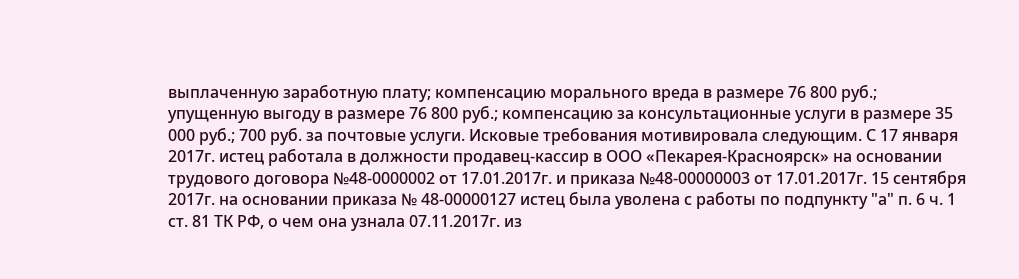выплаченную заработную плату; компенсацию морального вреда в размере 76 800 руб.; упущенную выгоду в размере 76 800 руб.; компенсацию за консультационные услуги в размере 35 000 руб.; 700 руб. за почтовые услуги. Исковые требования мотивировала следующим. С 17 января 2017г. истец работала в должности продавец-кассир в ООО «Пекарея-Красноярск» на основании трудового договора №48-0000002 от 17.01.2017г. и приказа №48-00000003 от 17.01.2017г. 15 сентября 2017г. на основании приказа № 48-00000127 истец была уволена с работы по подпункту "а" п. 6 ч. 1 ст. 81 ТК РФ, о чем она узнала 07.11.2017г. из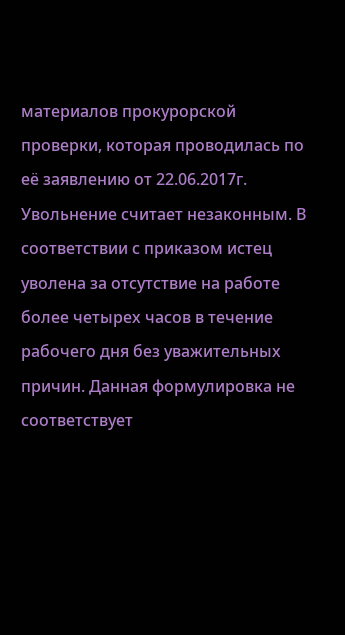материалов прокурорской проверки, которая проводилась по её заявлению от 22.06.2017г. Увольнение считает незаконным. В соответствии с приказом истец уволена за отсутствие на работе более четырех часов в течение рабочего дня без уважительных причин. Данная формулировка не соответствует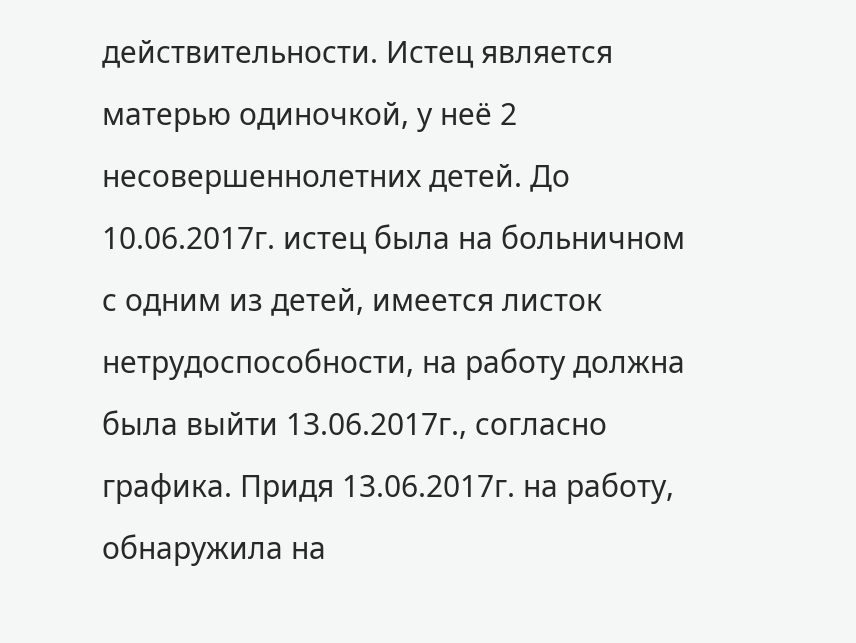действительности. Истец является матерью одиночкой, у неё 2 несовершеннолетних детей. До 10.06.2017г. истец была на больничном с одним из детей, имеется листок нетрудоспособности, на работу должна была выйти 13.06.2017г., согласно графика. Придя 13.06.2017г. на работу, обнаружила на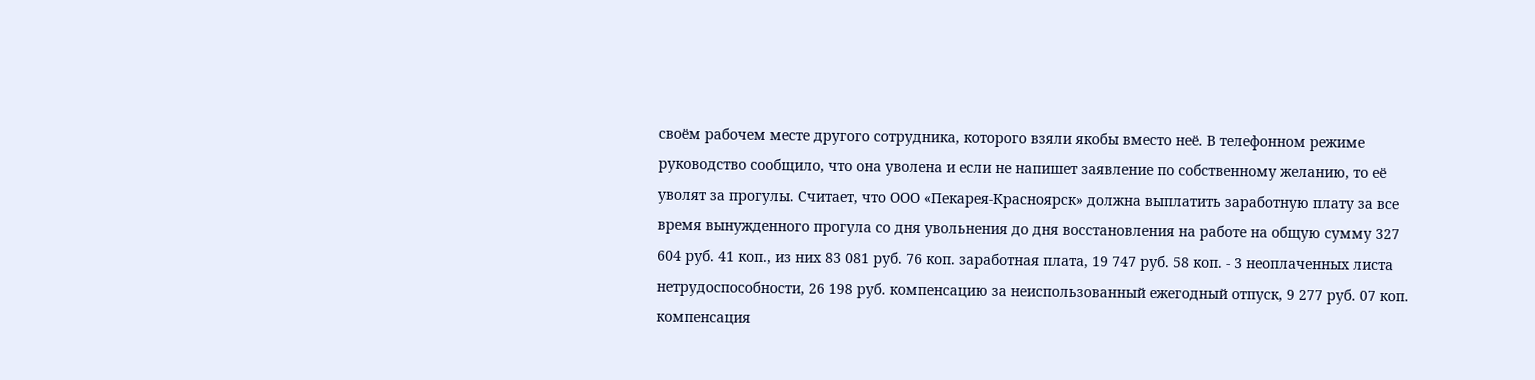своём рабочем месте другого сотрудника, которого взяли якобы вместо неё. В телефонном режиме руководство сообщило, что она уволена и если не напишет заявление по собственному желанию, то её уволят за прогулы. Считает, что ООО «Пекарея-Красноярск» должна выплатить заработную плату за все время вынужденного прогула со дня увольнения до дня восстановления на работе на общую сумму 327 604 руб. 41 коп., из них 83 081 руб. 76 коп. заработная плата, 19 747 руб. 58 коп. - 3 неоплаченных листа нетрудоспособности, 26 198 руб. компенсацию за неиспользованный ежегодный отпуск, 9 277 руб. 07 коп. компенсация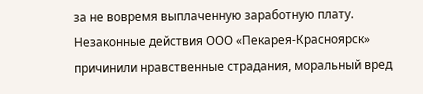за не вовремя выплаченную заработную плату. Незаконные действия ООО «Пекарея-Красноярск» причинили нравственные страдания, моральный вред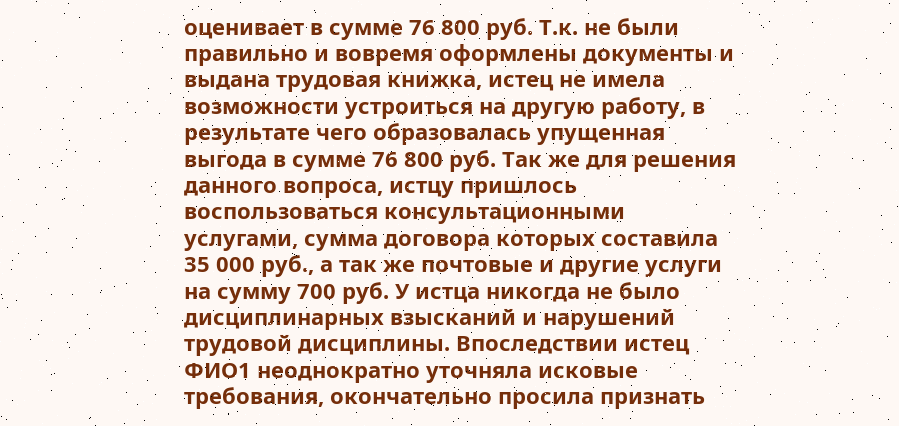оценивает в сумме 76 800 руб. Т.к. не были правильно и вовремя оформлены документы и выдана трудовая книжка, истец не имела возможности устроиться на другую работу, в результате чего образовалась упущенная выгода в сумме 76 800 руб. Так же для решения данного вопроса, истцу пришлось воспользоваться консультационными услугами, сумма договора которых составила 35 000 руб., а так же почтовые и другие услуги на сумму 700 руб. У истца никогда не было дисциплинарных взысканий и нарушений трудовой дисциплины. Впоследствии истец ФИО1 неоднократно уточняла исковые требования, окончательно просила признать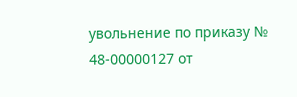увольнение по приказу № 48-00000127 от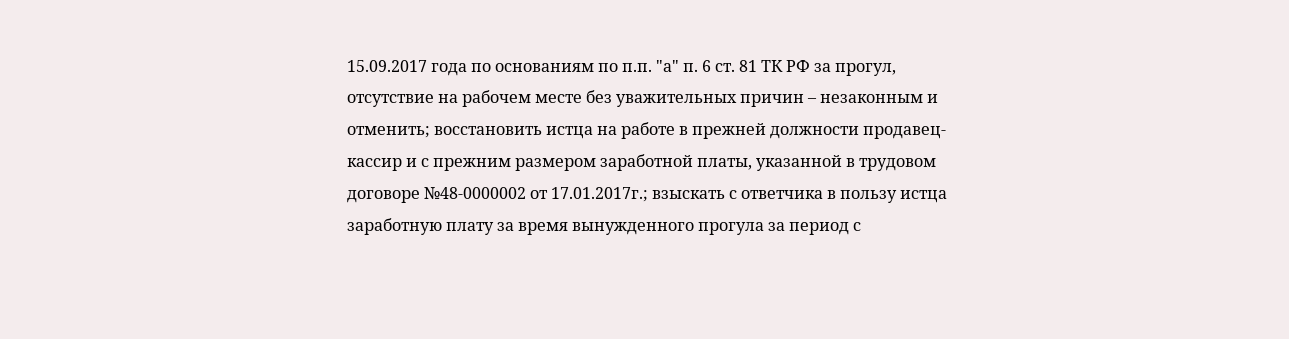15.09.2017 года по основаниям по п.п. "а" п. 6 ст. 81 ТК РФ за прогул, отсутствие на рабочем месте без уважительных причин – незаконным и отменить; восстановить истца на работе в прежней должности продавец-кассир и с прежним размером заработной платы, указанной в трудовом договоре №48-0000002 от 17.01.2017г.; взыскать с ответчика в пользу истца заработную плату за время вынужденного прогула за период с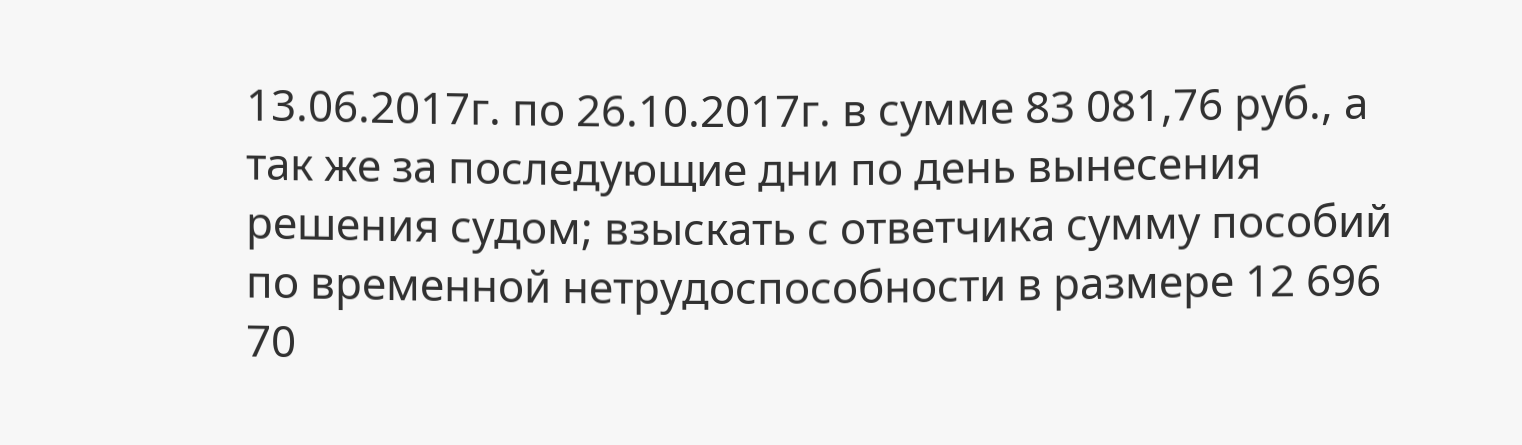13.06.2017г. по 26.10.2017г. в сумме 83 081,76 руб., а так же за последующие дни по день вынесения решения судом; взыскать с ответчика сумму пособий по временной нетрудоспособности в размере 12 696 70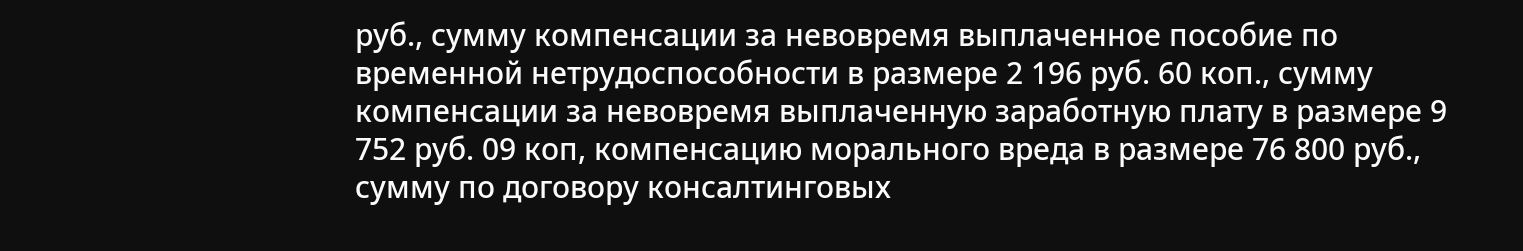руб., сумму компенсации за невовремя выплаченное пособие по временной нетрудоспособности в размере 2 196 руб. 60 коп., сумму компенсации за невовремя выплаченную заработную плату в размере 9 752 руб. 09 коп, компенсацию морального вреда в размере 76 800 руб., сумму по договору консалтинговых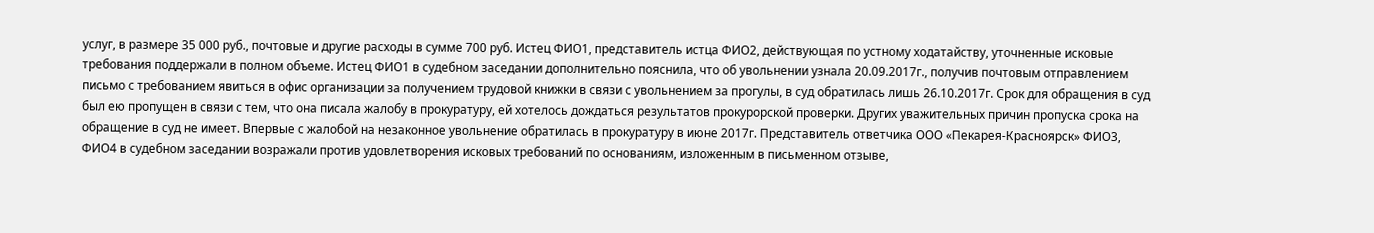услуг, в размере 35 000 руб., почтовые и другие расходы в сумме 700 руб. Истец ФИО1, представитель истца ФИО2, действующая по устному ходатайству, уточненные исковые требования поддержали в полном объеме. Истец ФИО1 в судебном заседании дополнительно пояснила, что об увольнении узнала 20.09.2017г., получив почтовым отправлением письмо с требованием явиться в офис организации за получением трудовой книжки в связи с увольнением за прогулы, в суд обратилась лишь 26.10.2017г. Срок для обращения в суд был ею пропущен в связи с тем, что она писала жалобу в прокуратуру, ей хотелось дождаться результатов прокурорской проверки. Других уважительных причин пропуска срока на обращение в суд не имеет. Впервые с жалобой на незаконное увольнение обратилась в прокуратуру в июне 2017г. Представитель ответчика ООО «Пекарея-Красноярск» ФИО3, ФИО4 в судебном заседании возражали против удовлетворения исковых требований по основаниям, изложенным в письменном отзыве,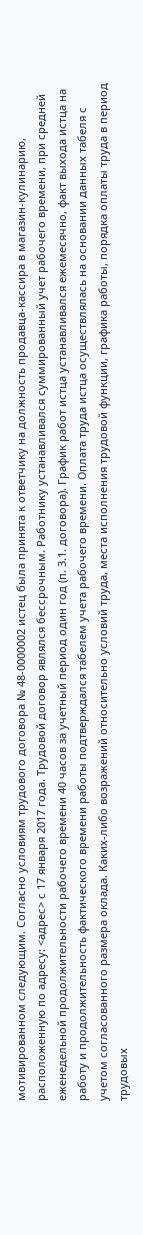мотивированном следующим. Согласно условиям трудового договора № 48-0000002 истец была принята к ответчику на должность продавца-кассира в магазин-кулинарию, расположенную по адресу: <адрес> с 17 января 2017 года. Трудовой договор являлся бессрочным. Работнику устанавливался суммированный учет рабочего времени, при средней еженедельной продолжительности рабочего времени 40 часов за учетный период один год (п. 3.1. договора). График работ истца устанавливался ежемесячно, факт выхода истца на работу и продолжительность фактического времени работы подтверждался табелем учета рабочего времени. Оплата труда истца осуществлялась на основании данных табеля с учетом согласованного размера оклада. Каких-либо возражений относительно условий труда, места исполнения трудовой функции, графика работы, порядка оплаты труда в период трудовых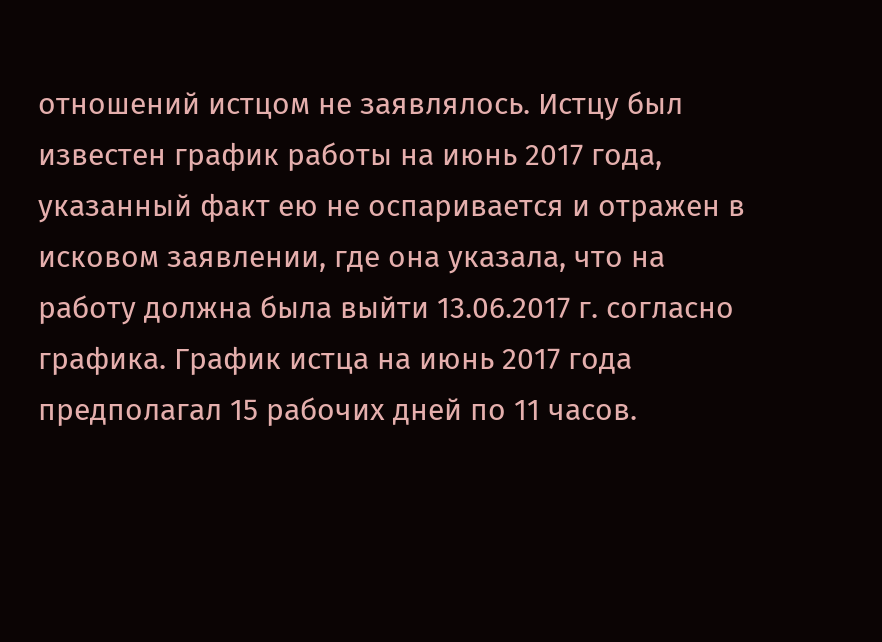отношений истцом не заявлялось. Истцу был известен график работы на июнь 2017 года, указанный факт ею не оспаривается и отражен в исковом заявлении, где она указала, что на работу должна была выйти 13.06.2017 г. согласно графика. График истца на июнь 2017 года предполагал 15 рабочих дней по 11 часов.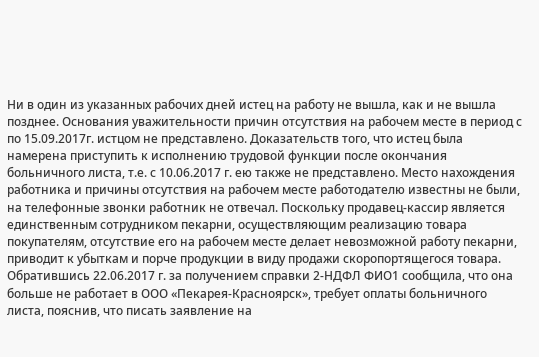Ни в один из указанных рабочих дней истец на работу не вышла, как и не вышла позднее. Основания уважительности причин отсутствия на рабочем месте в период с по 15.09.2017г. истцом не представлено. Доказательств того, что истец была намерена приступить к исполнению трудовой функции после окончания больничного листа, т.е. с 10.06.2017 г. ею также не представлено. Место нахождения работника и причины отсутствия на рабочем месте работодателю известны не были, на телефонные звонки работник не отвечал. Поскольку продавец-кассир является единственным сотрудником пекарни, осуществляющим реализацию товара покупателям, отсутствие его на рабочем месте делает невозможной работу пекарни, приводит к убыткам и порче продукции в виду продажи скоропортящегося товара. Обратившись 22.06.2017 г. за получением справки 2-НДФЛ ФИО1 сообщила, что она больше не работает в ООО «Пекарея-Красноярск», требует оплаты больничного листа, пояснив, что писать заявление на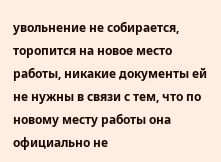увольнение не собирается, торопится на новое место работы, никакие документы ей не нужны в связи с тем, что по новому месту работы она официально не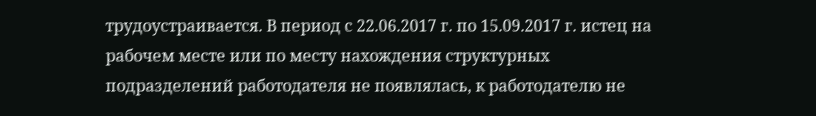трудоустраивается. В период с 22.06.2017 г. по 15.09.2017 г. истец на рабочем месте или по месту нахождения структурных подразделений работодателя не появлялась, к работодателю не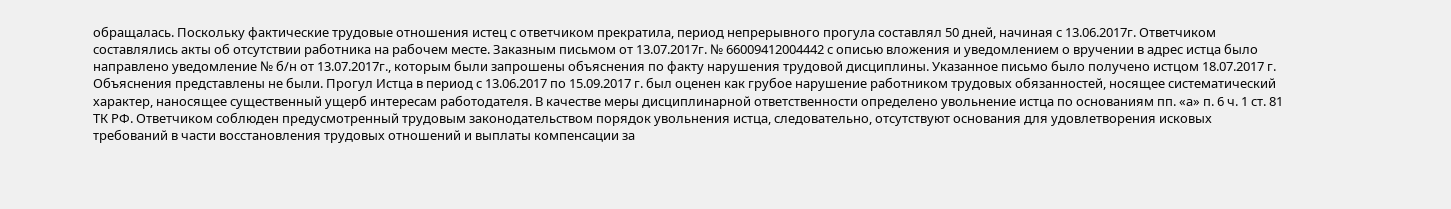обращалась. Поскольку фактические трудовые отношения истец с ответчиком прекратила, период непрерывного прогула составлял 50 дней, начиная с 13.06.2017г. Ответчиком составлялись акты об отсутствии работника на рабочем месте. Заказным письмом от 13.07.2017г. № 66009412004442 с описью вложения и уведомлением о вручении в адрес истца было направлено уведомление № б/н от 13.07.2017г., которым были запрошены объяснения по факту нарушения трудовой дисциплины. Указанное письмо было получено истцом 18.07.2017 г. Объяснения представлены не были. Прогул Истца в период с 13.06.2017 по 15.09.2017 г. был оценен как грубое нарушение работником трудовых обязанностей, носящее систематический характер, наносящее существенный ущерб интересам работодателя. В качестве меры дисциплинарной ответственности определено увольнение истца по основаниям пп. «а» п. 6 ч. 1 ст. 81 ТК РФ. Ответчиком соблюден предусмотренный трудовым законодательством порядок увольнения истца, следовательно, отсутствуют основания для удовлетворения исковых требований в части восстановления трудовых отношений и выплаты компенсации за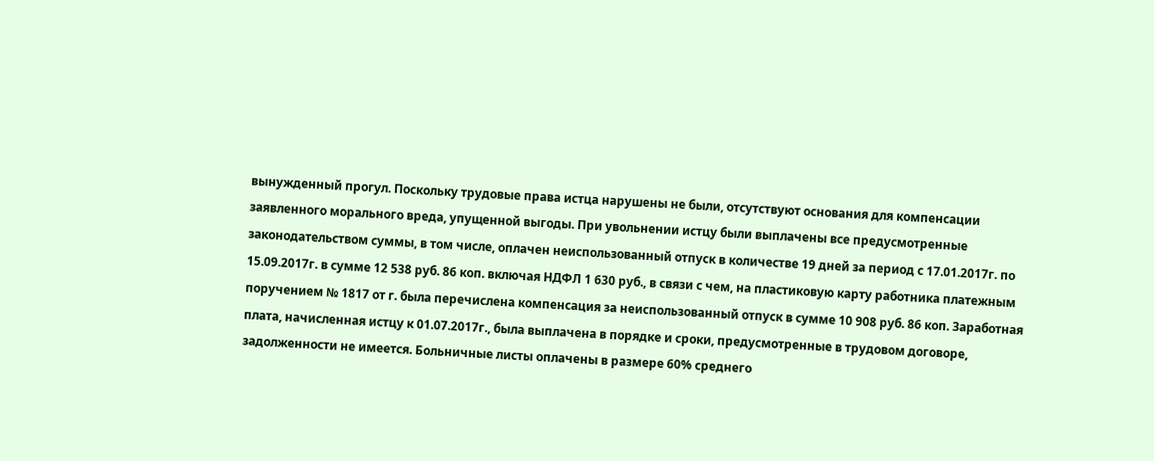вынужденный прогул. Поскольку трудовые права истца нарушены не были, отсутствуют основания для компенсации заявленного морального вреда, упущенной выгоды. При увольнении истцу были выплачены все предусмотренные законодательством суммы, в том числе, оплачен неиспользованный отпуск в количестве 19 дней за период с 17.01.2017г. по 15.09.2017г. в сумме 12 538 руб. 86 коп. включая НДФЛ 1 630 руб., в связи с чем, на пластиковую карту работника платежным поручением № 1817 от г. была перечислена компенсация за неиспользованный отпуск в сумме 10 908 руб. 86 коп. Заработная плата, начисленная истцу к 01.07.2017г., была выплачена в порядке и сроки, предусмотренные в трудовом договоре, задолженности не имеется. Больничные листы оплачены в размере 60% среднего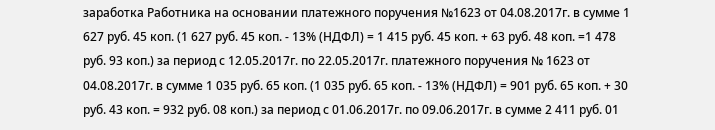заработка Работника на основании платежного поручения №1623 от 04.08.2017г. в сумме 1 627 руб. 45 коп. (1 627 руб. 45 коп. - 13% (НДФЛ) = 1 415 руб. 45 коп. + 63 руб. 48 коп. =1 478 руб. 93 коп.) за период с 12.05.2017г. по 22.05.2017г. платежного поручения № 1623 от 04.08.2017г. в сумме 1 035 руб. 65 коп. (1 035 руб. 65 коп. - 13% (НДФЛ) = 901 руб. 65 коп. + 30 руб. 43 коп. = 932 руб. 08 коп.) за период с 01.06.2017г. по 09.06.2017г. в сумме 2 411 руб. 01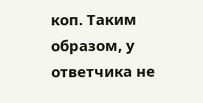коп. Таким образом, у ответчика не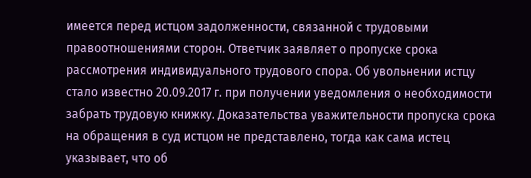имеется перед истцом задолженности, связанной с трудовыми правоотношениями сторон. Ответчик заявляет о пропуске срока рассмотрения индивидуального трудового спора. Об увольнении истцу стало известно 20.09.2017 г. при получении уведомления о необходимости забрать трудовую книжку. Доказательства уважительности пропуска срока на обращения в суд истцом не представлено, тогда как сама истец указывает, что об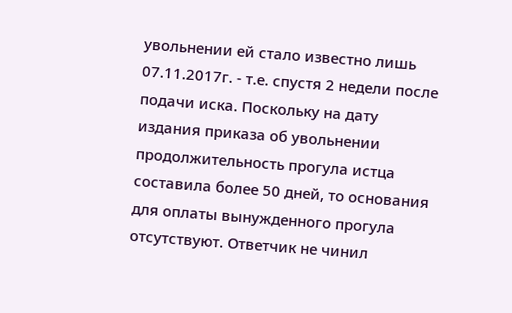увольнении ей стало известно лишь 07.11.2017г. - т.е. спустя 2 недели после подачи иска. Поскольку на дату издания приказа об увольнении продолжительность прогула истца составила более 50 дней, то основания для оплаты вынужденного прогула отсутствуют. Ответчик не чинил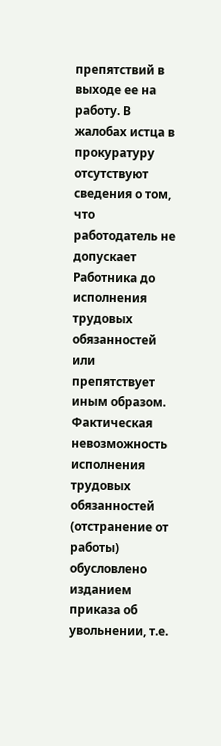препятствий в выходе ее на работу. В жалобах истца в прокуратуру отсутствуют сведения о том, что работодатель не допускает Работника до исполнения трудовых обязанностей или препятствует иным образом. Фактическая невозможность исполнения трудовых обязанностей (отстранение от работы) обусловлено изданием приказа об увольнении, т.е.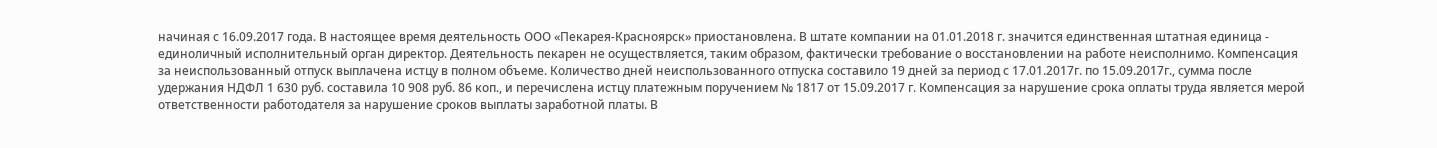начиная с 16.09.2017 года. В настоящее время деятельность ООО «Пекарея-Красноярск» приостановлена. В штате компании на 01.01.2018 г. значится единственная штатная единица - единоличный исполнительный орган директор. Деятельность пекарен не осуществляется, таким образом, фактически требование о восстановлении на работе неисполнимо. Компенсация за неиспользованный отпуск выплачена истцу в полном объеме. Количество дней неиспользованного отпуска составило 19 дней за период с 17.01.2017г. по 15.09.2017г., сумма после удержания НДФЛ 1 630 руб. составила 10 908 руб. 86 коп., и перечислена истцу платежным поручением № 1817 от 15.09.2017 г. Компенсация за нарушение срока оплаты труда является мерой ответственности работодателя за нарушение сроков выплаты заработной платы. В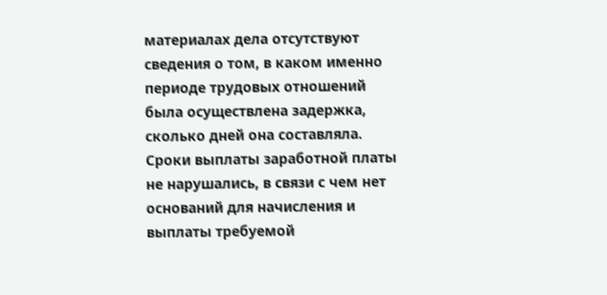материалах дела отсутствуют сведения о том, в каком именно периоде трудовых отношений была осуществлена задержка, сколько дней она составляла. Сроки выплаты заработной платы не нарушались, в связи с чем нет оснований для начисления и выплаты требуемой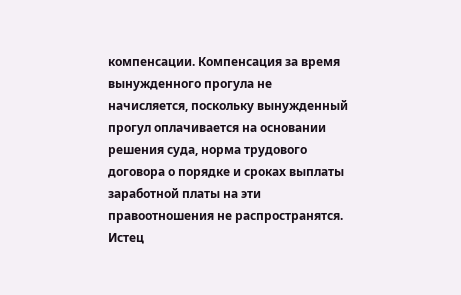компенсации. Компенсация за время вынужденного прогула не начисляется, поскольку вынужденный прогул оплачивается на основании решения суда, норма трудового договора о порядке и сроках выплаты заработной платы на эти правоотношения не распространятся. Истец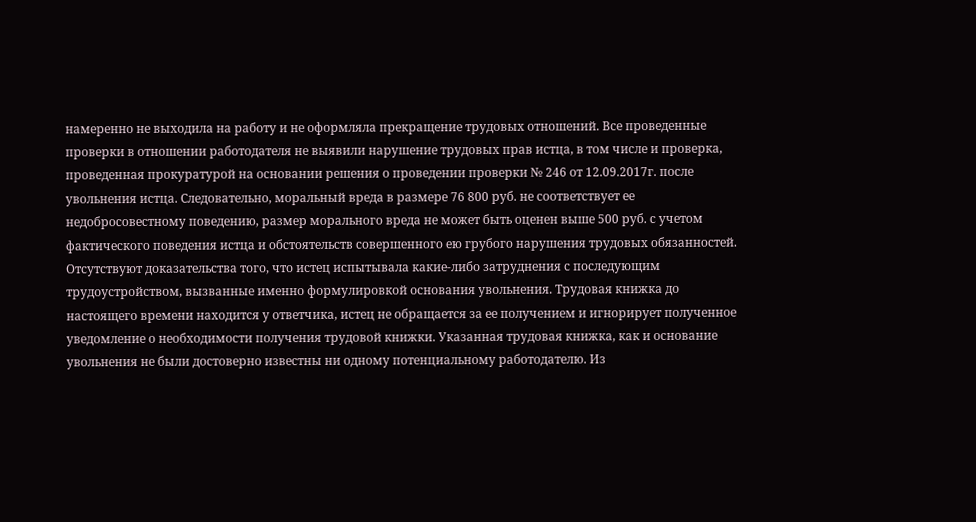намеренно не выходила на работу и не оформляла прекращение трудовых отношений. Все проведенные проверки в отношении работодателя не выявили нарушение трудовых прав истца, в том числе и проверка, проведенная прокуратурой на основании решения о проведении проверки № 246 от 12.09.2017г. после увольнения истца. Следовательно, моральный вреда в размере 76 800 руб. не соответствует ее недобросовестному поведению, размер морального вреда не может быть оценен выше 500 руб. с учетом фактического поведения истца и обстоятельств совершенного ею грубого нарушения трудовых обязанностей. Отсутствуют доказательства того, что истец испытывала какие-либо затруднения с последующим трудоустройством, вызванные именно формулировкой основания увольнения. Трудовая книжка до настоящего времени находится у ответчика, истец не обращается за ее получением и игнорирует полученное уведомление о необходимости получения трудовой книжки. Указанная трудовая книжка, как и основание увольнения не были достоверно известны ни одному потенциальному работодателю. Из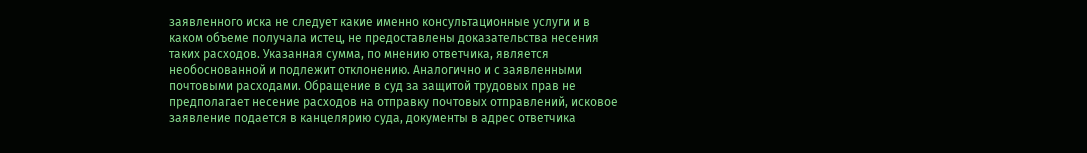заявленного иска не следует какие именно консультационные услуги и в каком объеме получала истец, не предоставлены доказательства несения таких расходов. Указанная сумма, по мнению ответчика, является необоснованной и подлежит отклонению. Аналогично и с заявленными почтовыми расходами. Обращение в суд за защитой трудовых прав не предполагает несение расходов на отправку почтовых отправлений, исковое заявление подается в канцелярию суда, документы в адрес ответчика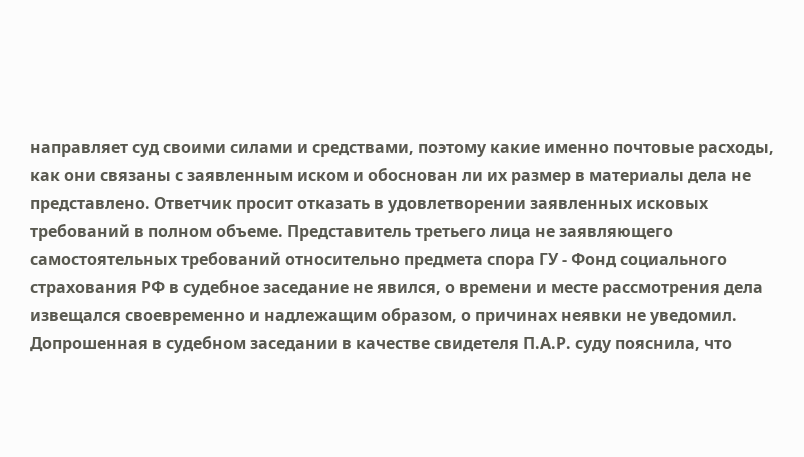направляет суд своими силами и средствами, поэтому какие именно почтовые расходы, как они связаны с заявленным иском и обоснован ли их размер в материалы дела не представлено. Ответчик просит отказать в удовлетворении заявленных исковых требований в полном объеме. Представитель третьего лица не заявляющего самостоятельных требований относительно предмета спора ГУ - Фонд социального страхования РФ в судебное заседание не явился, о времени и месте рассмотрения дела извещался своевременно и надлежащим образом, о причинах неявки не уведомил. Допрошенная в судебном заседании в качестве свидетеля П.А.Р. суду пояснила, что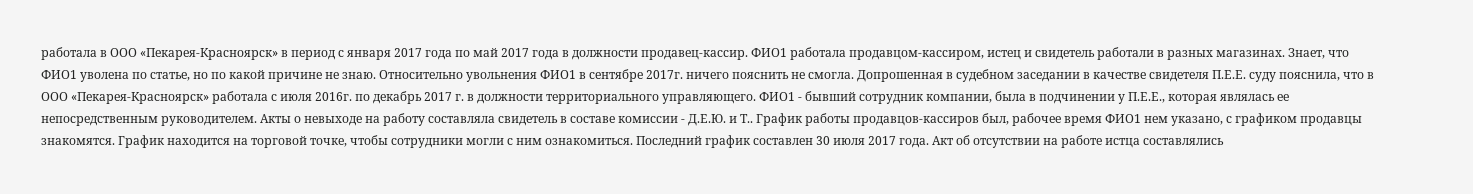работала в ООО «Пекарея-Красноярск» в период с января 2017 года по май 2017 года в должности продавец-кассир. ФИО1 работала продавцом-кассиром, истец и свидетель работали в разных магазинах. Знает, что ФИО1 уволена по статье, но по какой причине не знаю. Относительно увольнения ФИО1 в сентябре 2017г. ничего пояснить не смогла. Допрошенная в судебном заседании в качестве свидетеля П.Е.Е. суду пояснила, что в ООО «Пекарея-Красноярск» работала с июля 2016г. по декабрь 2017 г. в должности территориального управляющего. ФИО1 - бывший сотрудник компании, была в подчинении у П.Е.Е., которая являлась ее непосредственным руководителем. Акты о невыходе на работу составляла свидетель в составе комиссии - Д.Е.Ю. и Т.. График работы продавцов-кассиров был, рабочее время ФИО1 нем указано, с графиком продавцы знакомятся. График находится на торговой точке, чтобы сотрудники могли с ним ознакомиться. Последний график составлен 30 июля 2017 года. Акт об отсутствии на работе истца составлялись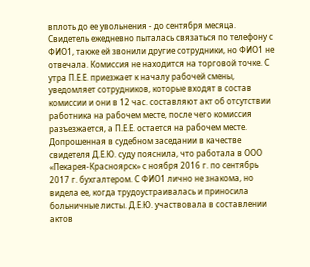вплоть до ее увольнения - до сентября месяца. Свидетель ежедневно пыталась связаться по телефону с ФИО1, также ей звонили другие сотрудники, но ФИО1 не отвечала. Комиссия не находится на торговой точке. С утра П.Е.Е. приезжает к началу рабочей смены, уведомляет сотрудников, которые входят в состав комиссии и они в 12 час. составляют акт об отсутствии работника на рабочем месте, после чего комиссия разъезжается, а П.Е.Е. остается на рабочем месте. Допрошенная в судебном заседании в качестве свидетеля Д.Е.Ю. суду пояснила, что работала в ООО «Пекарея-Красноярск» с ноября 2016 г. по сентябрь 2017 г. бухгалтером. С ФИО1 лично не знакома, но видела ее, когда трудоустраивалась и приносила больничные листы. Д.Е.Ю. участвовала в составлении актов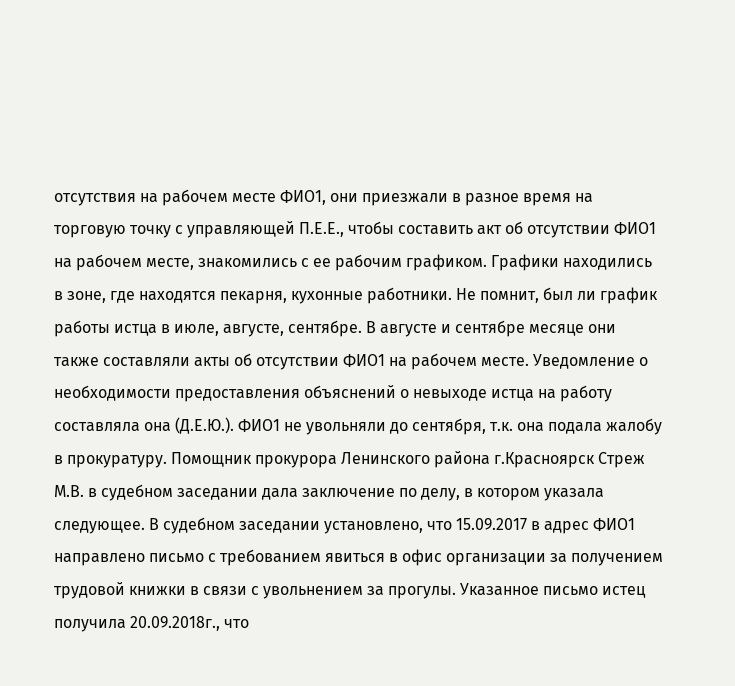отсутствия на рабочем месте ФИО1, они приезжали в разное время на торговую точку с управляющей П.Е.Е., чтобы составить акт об отсутствии ФИО1 на рабочем месте, знакомились с ее рабочим графиком. Графики находились в зоне, где находятся пекарня, кухонные работники. Не помнит, был ли график работы истца в июле, августе, сентябре. В августе и сентябре месяце они также составляли акты об отсутствии ФИО1 на рабочем месте. Уведомление о необходимости предоставления объяснений о невыходе истца на работу составляла она (Д.Е.Ю.). ФИО1 не увольняли до сентября, т.к. она подала жалобу в прокуратуру. Помощник прокурора Ленинского района г.Красноярск Стреж М.В. в судебном заседании дала заключение по делу, в котором указала следующее. В судебном заседании установлено, что 15.09.2017 в адрес ФИО1 направлено письмо с требованием явиться в офис организации за получением трудовой книжки в связи с увольнением за прогулы. Указанное письмо истец получила 20.09.2018г., что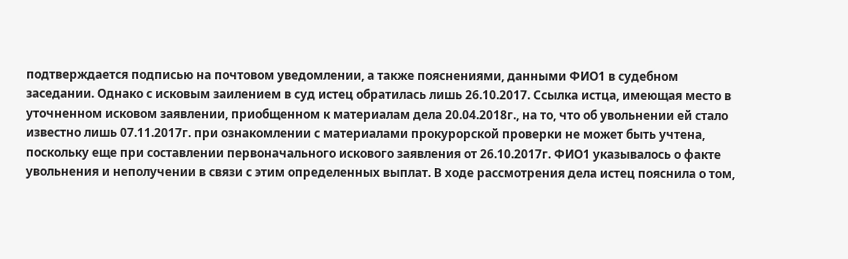подтверждается подписью на почтовом уведомлении, а также пояснениями, данными ФИО1 в судебном заседании. Однако с исковым заилением в суд истец обратилась лишь 26.10.2017. Ссылка истца, имеющая место в уточненном исковом заявлении, приобщенном к материалам дела 20.04.2018г., на то, что об увольнении ей стало известно лишь 07.11.2017г. при ознакомлении с материалами прокурорской проверки не может быть учтена, поскольку еще при составлении первоначального искового заявления от 26.10.2017г. ФИО1 указывалось о факте увольнения и неполучении в связи с этим определенных выплат. В ходе рассмотрения дела истец пояснила о том,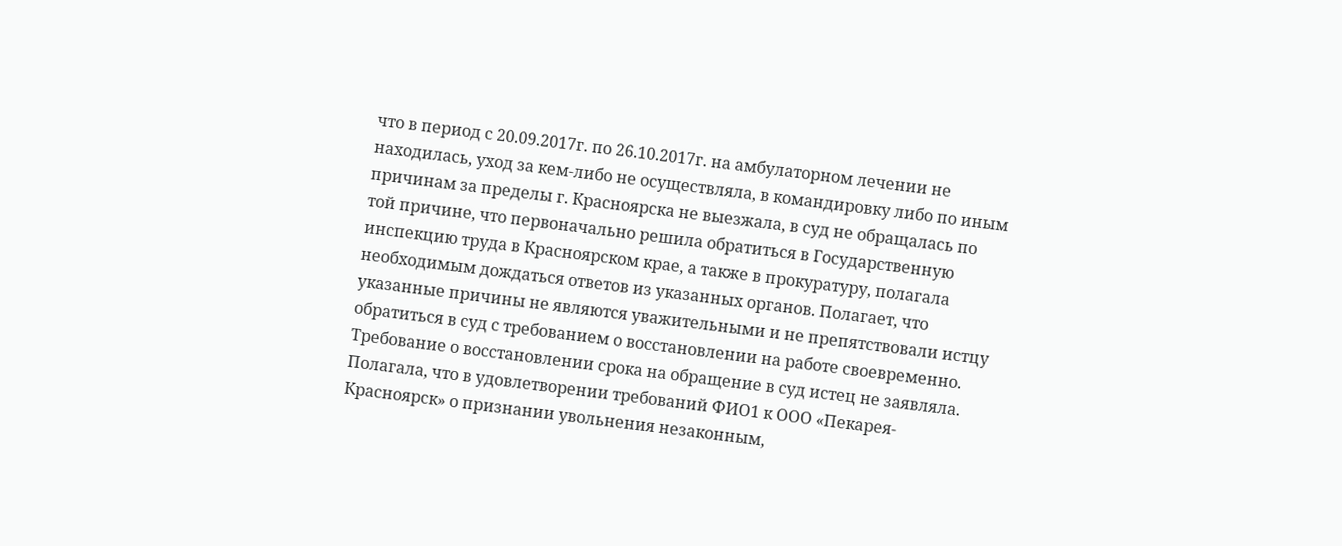что в период с 20.09.2017г. по 26.10.2017г. на амбулаторном лечении не находилась, уход за кем-либо не осуществляла, в командировку либо по иным причинам за пределы г. Красноярска не выезжала, в суд не обращалась по той причине, что первоначально решила обратиться в Государственную инспекцию труда в Красноярском крае, а также в прокуратуру, полагала необходимым дождаться ответов из указанных органов. Полагает, что указанные причины не являются уважительными и не препятствовали истцу обратиться в суд с требованием о восстановлении на работе своевременно. Требование о восстановлении срока на обращение в суд истец не заявляла. Полагала, что в удовлетворении требований ФИО1 к ООО «Пекарея-Красноярск» о признании увольнения незаконным,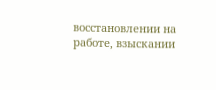восстановлении на работе, взыскании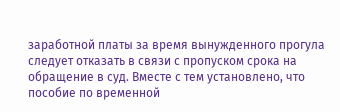заработной платы за время вынужденного прогула следует отказать в связи с пропуском срока на обращение в суд. Вместе с тем установлено, что пособие по временной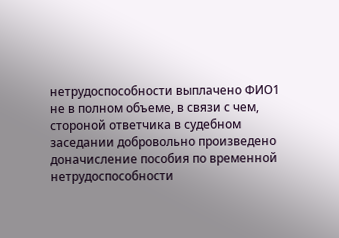нетрудоспособности выплачено ФИО1 не в полном объеме, в связи с чем, стороной ответчика в судебном заседании добровольно произведено доначисление пособия по временной нетрудоспособности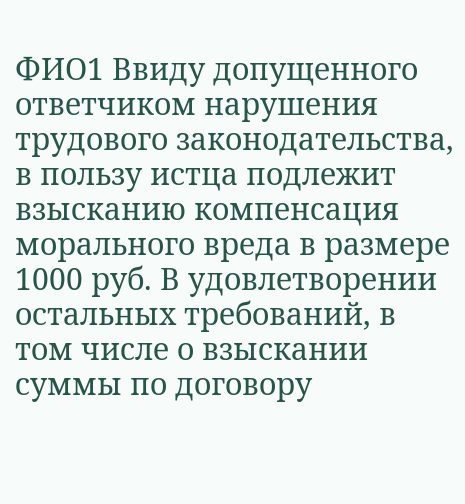ФИО1 Ввиду допущенного ответчиком нарушения трудового законодательства, в пользу истца подлежит взысканию компенсация морального вреда в размере 1000 руб. В удовлетворении остальных требований, в том числе о взыскании суммы по договору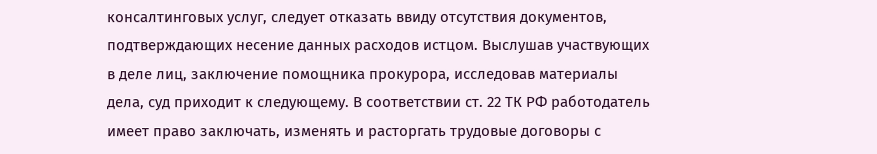консалтинговых услуг, следует отказать ввиду отсутствия документов, подтверждающих несение данных расходов истцом. Выслушав участвующих в деле лиц, заключение помощника прокурора, исследовав материалы дела, суд приходит к следующему. В соответствии ст. 22 ТК РФ работодатель имеет право заключать, изменять и расторгать трудовые договоры с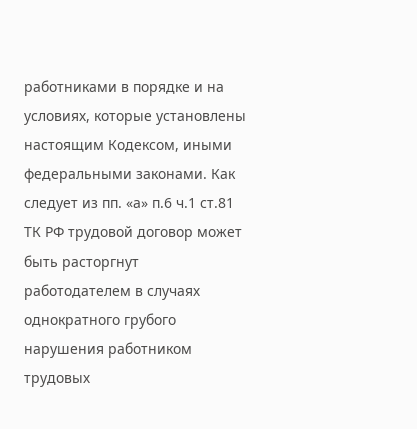работниками в порядке и на условиях, которые установлены настоящим Кодексом, иными федеральными законами. Как следует из пп. «а» п.6 ч.1 ст.81 ТК РФ трудовой договор может быть расторгнут работодателем в случаях однократного грубого нарушения работником трудовых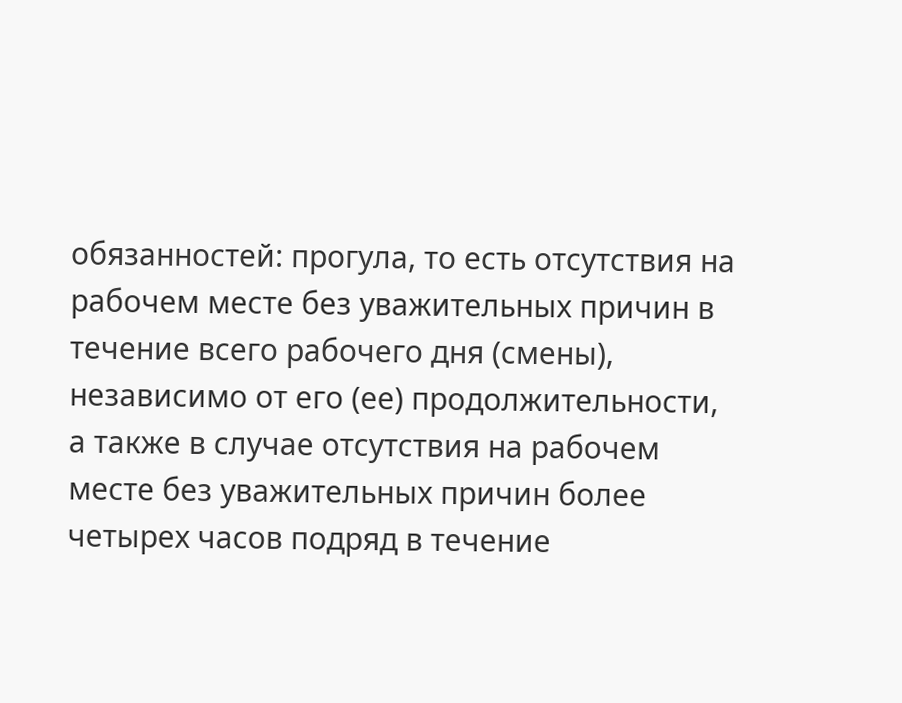обязанностей: прогула, то есть отсутствия на рабочем месте без уважительных причин в течение всего рабочего дня (смены), независимо от его (ее) продолжительности, а также в случае отсутствия на рабочем месте без уважительных причин более четырех часов подряд в течение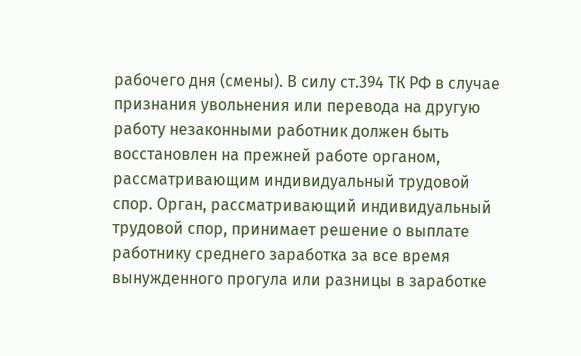рабочего дня (смены). В силу ст.394 ТК РФ в случае признания увольнения или перевода на другую работу незаконными работник должен быть восстановлен на прежней работе органом, рассматривающим индивидуальный трудовой спор. Орган, рассматривающий индивидуальный трудовой спор, принимает решение о выплате работнику среднего заработка за все время вынужденного прогула или разницы в заработке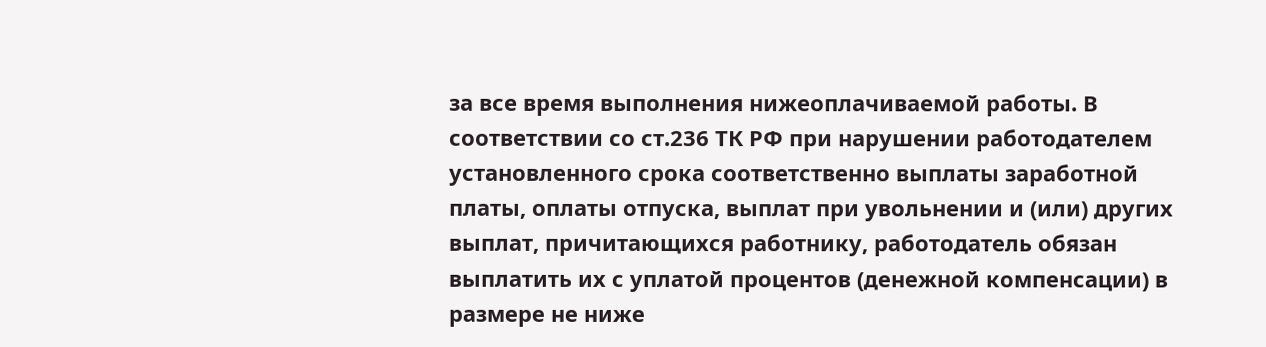за все время выполнения нижеоплачиваемой работы. В соответствии со ст.236 ТК РФ при нарушении работодателем установленного срока соответственно выплаты заработной платы, оплаты отпуска, выплат при увольнении и (или) других выплат, причитающихся работнику, работодатель обязан выплатить их с уплатой процентов (денежной компенсации) в размере не ниже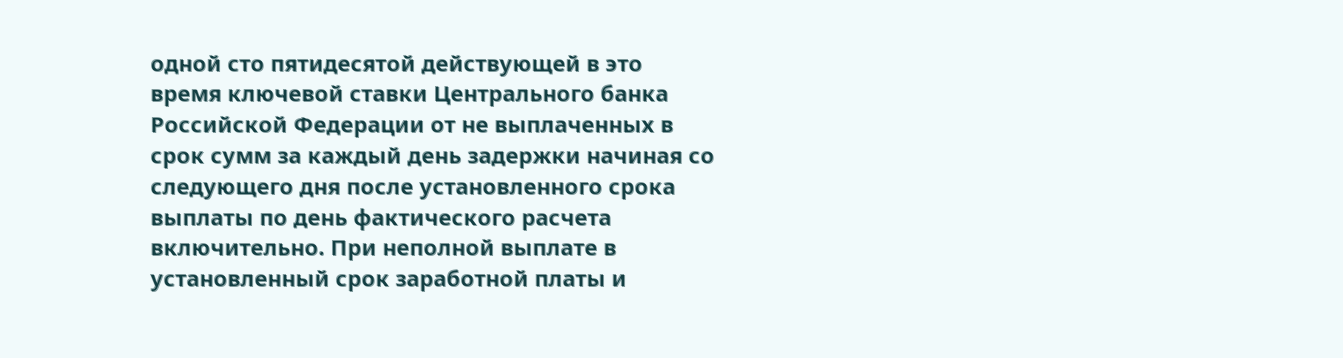одной сто пятидесятой действующей в это время ключевой ставки Центрального банка Российской Федерации от не выплаченных в срок сумм за каждый день задержки начиная со следующего дня после установленного срока выплаты по день фактического расчета включительно. При неполной выплате в установленный срок заработной платы и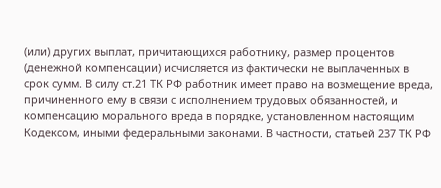(или) других выплат, причитающихся работнику, размер процентов (денежной компенсации) исчисляется из фактически не выплаченных в срок сумм. В силу ст.21 ТК РФ работник имеет право на возмещение вреда, причиненного ему в связи с исполнением трудовых обязанностей, и компенсацию морального вреда в порядке, установленном настоящим Кодексом, иными федеральными законами. В частности, статьей 237 ТК РФ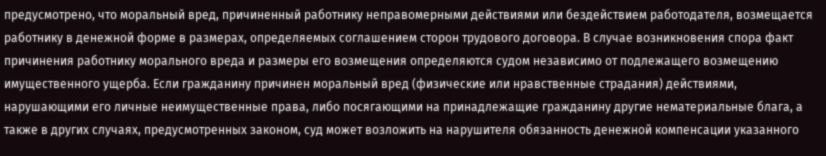предусмотрено, что моральный вред, причиненный работнику неправомерными действиями или бездействием работодателя, возмещается работнику в денежной форме в размерах, определяемых соглашением сторон трудового договора. В случае возникновения спора факт причинения работнику морального вреда и размеры его возмещения определяются судом независимо от подлежащего возмещению имущественного ущерба. Если гражданину причинен моральный вред (физические или нравственные страдания) действиями, нарушающими его личные неимущественные права, либо посягающими на принадлежащие гражданину другие нематериальные блага, а также в других случаях, предусмотренных законом, суд может возложить на нарушителя обязанность денежной компенсации указанного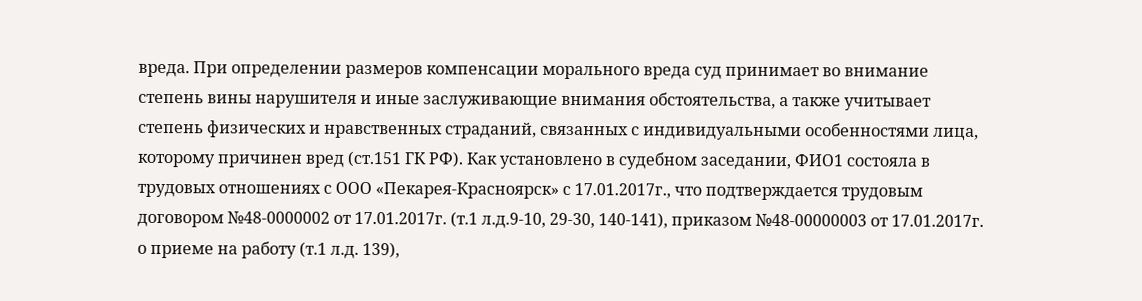вреда. При определении размеров компенсации морального вреда суд принимает во внимание степень вины нарушителя и иные заслуживающие внимания обстоятельства, а также учитывает степень физических и нравственных страданий, связанных с индивидуальными особенностями лица, которому причинен вред (ст.151 ГК РФ). Как установлено в судебном заседании, ФИО1 состояла в трудовых отношениях с ООО «Пекарея-Красноярск» с 17.01.2017г., что подтверждается трудовым договором №48-0000002 от 17.01.2017г. (т.1 л.д.9-10, 29-30, 140-141), приказом №48-00000003 от 17.01.2017г. о приеме на работу (т.1 л.д. 139),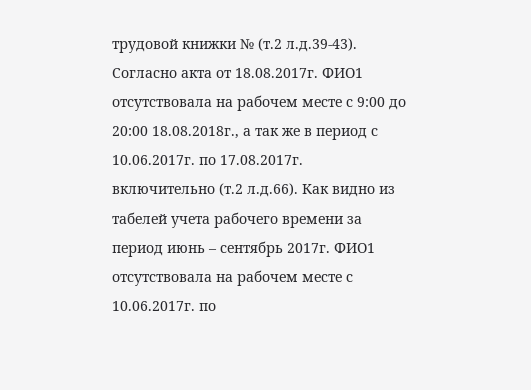трудовой книжки № (т.2 л.д.39-43). Согласно акта от 18.08.2017г. ФИО1 отсутствовала на рабочем месте с 9:00 до 20:00 18.08.2018г., а так же в период с 10.06.2017г. по 17.08.2017г. включительно (т.2 л.д.66). Как видно из табелей учета рабочего времени за период июнь – сентябрь 2017г. ФИО1 отсутствовала на рабочем месте с 10.06.2017г. по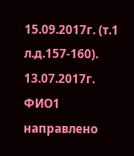15.09.2017г. (т.1 л.д.157-160). 13.07.2017г. ФИО1 направлено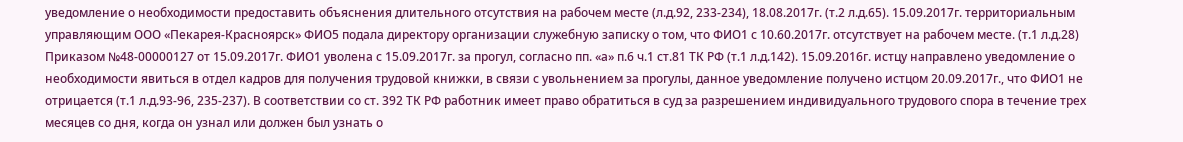уведомление о необходимости предоставить объяснения длительного отсутствия на рабочем месте (л.д.92, 233-234), 18.08.2017г. (т.2 л.д.65). 15.09.2017г. территориальным управляющим ООО «Пекарея-Красноярск» ФИО5 подала директору организации служебную записку о том, что ФИО1 с 10.60.2017г. отсутствует на рабочем месте. (т.1 л.д.28) Приказом №48-00000127 от 15.09.2017г. ФИО1 уволена с 15.09.2017г. за прогул, согласно пп. «а» п.6 ч.1 ст.81 ТК РФ (т.1 л.д.142). 15.09.2016г. истцу направлено уведомление о необходимости явиться в отдел кадров для получения трудовой книжки, в связи с увольнением за прогулы, данное уведомление получено истцом 20.09.2017г., что ФИО1 не отрицается (т.1 л.д.93-96, 235-237). В соответствии со ст. 392 ТК РФ работник имеет право обратиться в суд за разрешением индивидуального трудового спора в течение трех месяцев со дня, когда он узнал или должен был узнать о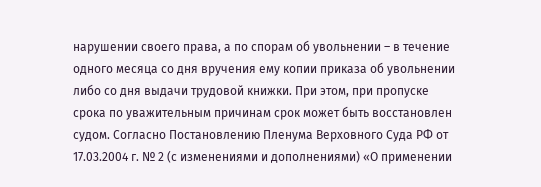нарушении своего права, а по спорам об увольнении – в течение одного месяца со дня вручения ему копии приказа об увольнении либо со дня выдачи трудовой книжки. При этом, при пропуске срока по уважительным причинам срок может быть восстановлен судом. Согласно Постановлению Пленума Верховного Суда РФ от 17.03.2004 г. № 2 (с изменениями и дополнениями) «О применении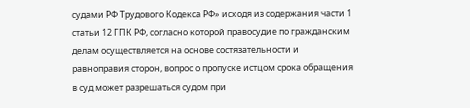судами РФ Трудового Кодекса РФ» исходя из содержания части 1 статьи 12 ГПК РФ, согласно которой правосудие по гражданским делам осуществляется на основе состязательности и равноправия сторон, вопрос о пропуске истцом срока обращения в суд может разрешаться судом при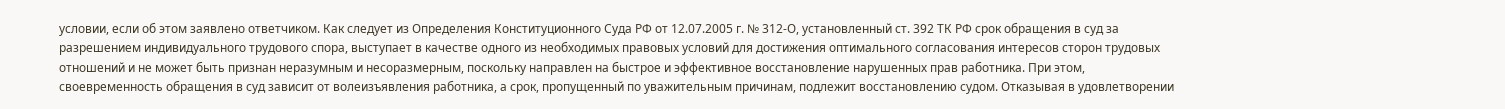условии, если об этом заявлено ответчиком. Как следует из Определения Конституционного Суда РФ от 12.07.2005 г. № 312-О, установленный ст. 392 ТК РФ срок обращения в суд за разрешением индивидуального трудового спора, выступает в качестве одного из необходимых правовых условий для достижения оптимального согласования интересов сторон трудовых отношений и не может быть признан неразумным и несоразмерным, поскольку направлен на быстрое и эффективное восстановление нарушенных прав работника. При этом, своевременность обращения в суд зависит от волеизъявления работника, а срок, пропущенный по уважительным причинам, подлежит восстановлению судом. Отказывая в удовлетворении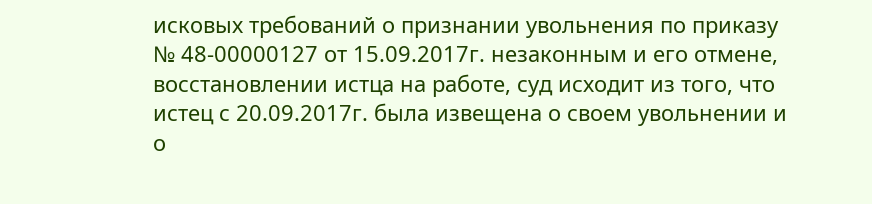исковых требований о признании увольнения по приказу № 48-00000127 от 15.09.2017г. незаконным и его отмене, восстановлении истца на работе, суд исходит из того, что истец с 20.09.2017г. была извещена о своем увольнении и о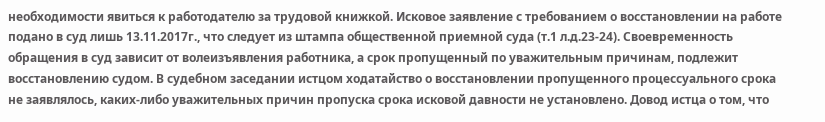необходимости явиться к работодателю за трудовой книжкой. Исковое заявление с требованием о восстановлении на работе подано в суд лишь 13.11.2017г., что следует из штампа общественной приемной суда (т.1 л.д.23-24). Своевременность обращения в суд зависит от волеизъявления работника, а срок пропущенный по уважительным причинам, подлежит восстановлению судом. В судебном заседании истцом ходатайство о восстановлении пропущенного процессуального срока не заявлялось, каких-либо уважительных причин пропуска срока исковой давности не установлено. Довод истца о том, что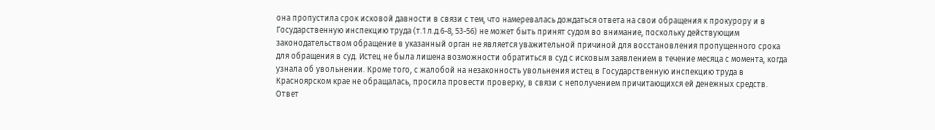она пропустила срок исковой давности в связи с тем, что намеревалась дождаться ответа на свои обращения к прокурору и в Государственную инспекцию труда (т.1 л.д.6-8, 53-56) не может быть принят судом во внимание, поскольку действующим законодательством обращение в указанный орган не является уважительной причиной для восстановления пропущенного срока для обращения в суд. Истец не была лишена возможности обратиться в суд с исковым заявлением в течение месяца с момента, когда узнала об увольнении. Кроме того, с жалобой на незаконность увольнения истец в Государственную инспекцию труда в Красноярском крае не обращалась, просила провести проверку, в связи с неполучением причитающихся ей денежных средств. Ответ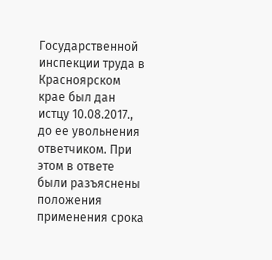Государственной инспекции труда в Красноярском крае был дан истцу 10.08.2017., до ее увольнения ответчиком. При этом в ответе были разъяснены положения применения срока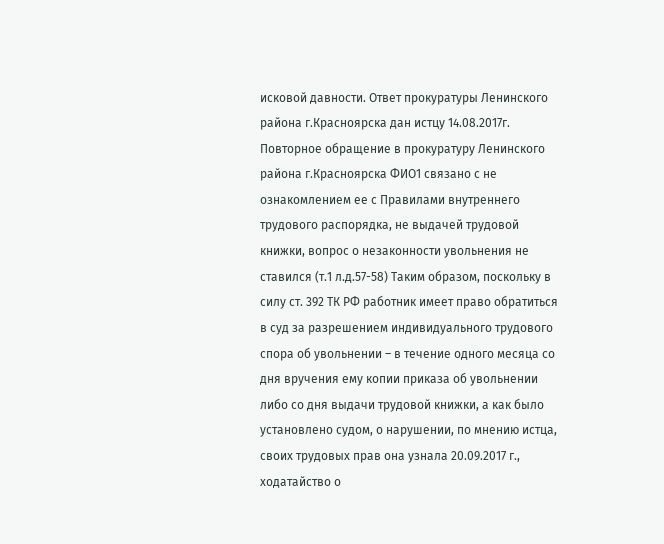исковой давности. Ответ прокуратуры Ленинского района г.Красноярска дан истцу 14.08.2017г. Повторное обращение в прокуратуру Ленинского района г.Красноярска ФИО1 связано с не ознакомлением ее с Правилами внутреннего трудового распорядка, не выдачей трудовой книжки, вопрос о незаконности увольнения не ставился (т.1 л.д.57-58) Таким образом, поскольку в силу ст. 392 ТК РФ работник имеет право обратиться в суд за разрешением индивидуального трудового спора об увольнении – в течение одного месяца со дня вручения ему копии приказа об увольнении либо со дня выдачи трудовой книжки, а как было установлено судом, о нарушении, по мнению истца, своих трудовых прав она узнала 20.09.2017 г., ходатайство о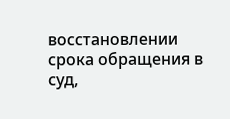восстановлении срока обращения в суд,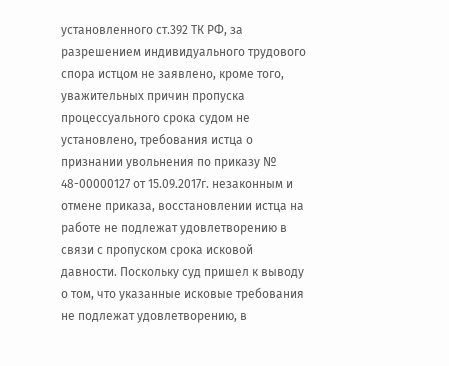установленного ст.392 ТК РФ, за разрешением индивидуального трудового спора истцом не заявлено, кроме того, уважительных причин пропуска процессуального срока судом не установлено, требования истца о признании увольнения по приказу № 48-00000127 от 15.09.2017г. незаконным и отмене приказа, восстановлении истца на работе не подлежат удовлетворению в связи с пропуском срока исковой давности. Поскольку суд пришел к выводу о том, что указанные исковые требования не подлежат удовлетворению, в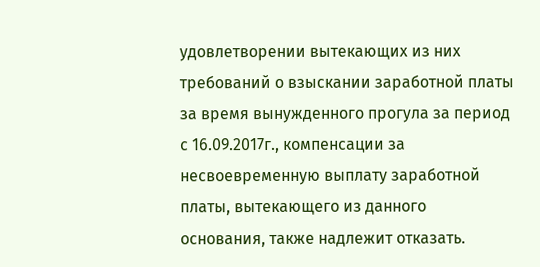удовлетворении вытекающих из них требований о взыскании заработной платы за время вынужденного прогула за период с 16.09.2017г., компенсации за несвоевременную выплату заработной платы, вытекающего из данного основания, также надлежит отказать.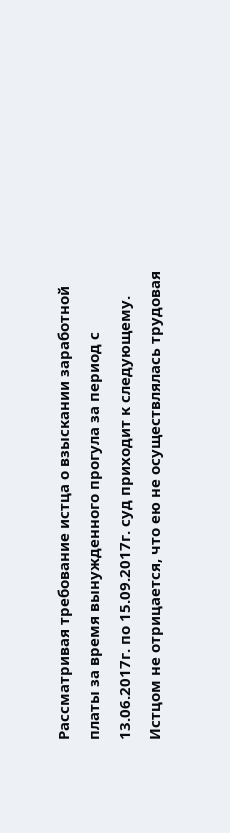Рассматривая требование истца о взыскании заработной платы за время вынужденного прогула за период с 13.06.2017г. по 15.09.2017г. суд приходит к следующему. Истцом не отрицается, что ею не осуществлялась трудовая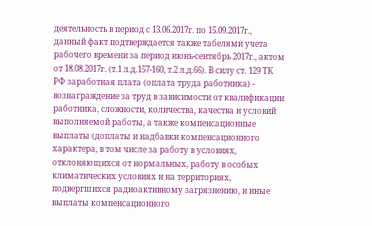деятельность в период с 13.06.2017г. по 15.09.2017г., данный факт подтверждается также табелями учета рабочего времени за период июнь-сентябрь 2017г., актом от 18.08.2017г. (т.1 л.д.157-160, т.2 л.д.66). В силу ст. 129 ТК РФ заработная плата (оплата труда работника) - вознаграждение за труд в зависимости от квалификации работника, сложности, количества, качества и условий выполняемой работы, а также компенсационные выплаты (доплаты и надбавки компенсационного характера, в том числе за работу в условиях, отклоняющихся от нормальных, работу в особых климатических условиях и на территориях, подвергшихся радиоактивному загрязнению, и иные выплаты компенсационного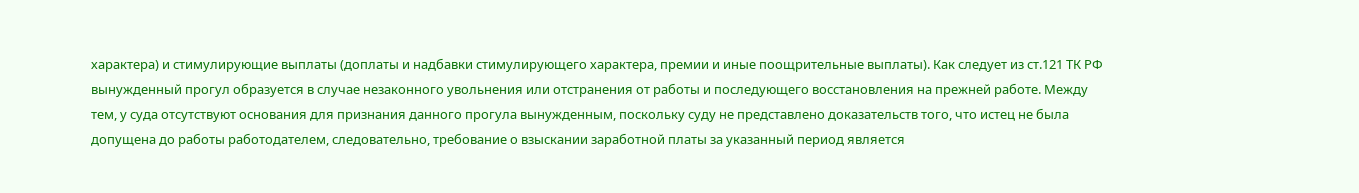характера) и стимулирующие выплаты (доплаты и надбавки стимулирующего характера, премии и иные поощрительные выплаты). Как следует из ст.121 ТК РФ вынужденный прогул образуется в случае незаконного увольнения или отстранения от работы и последующего восстановления на прежней работе. Между тем, у суда отсутствуют основания для признания данного прогула вынужденным, поскольку суду не представлено доказательств того, что истец не была допущена до работы работодателем, следовательно, требование о взыскании заработной платы за указанный период является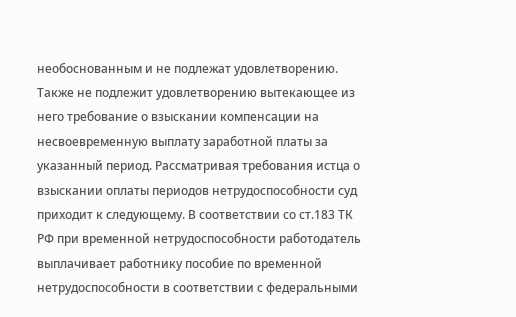необоснованным и не подлежат удовлетворению. Также не подлежит удовлетворению вытекающее из него требование о взыскании компенсации на несвоевременную выплату заработной платы за указанный период. Рассматривая требования истца о взыскании оплаты периодов нетрудоспособности суд приходит к следующему. В соответствии со ст.183 ТК РФ при временной нетрудоспособности работодатель выплачивает работнику пособие по временной нетрудоспособности в соответствии с федеральными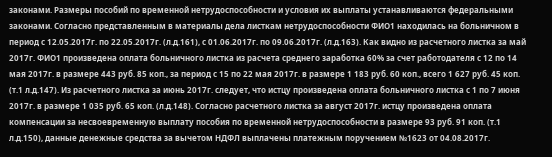законами. Размеры пособий по временной нетрудоспособности и условия их выплаты устанавливаются федеральными законами. Согласно представленным в материалы дела листкам нетрудоспособности ФИО1 находилась на больничном в период с 12.05.2017г. по 22.05.2017г. (л.д.161), с 01.06.2017г. по 09.06.2017г. (л.д.163). Как видно из расчетного листка за май 2017г. ФИО1 произведена оплата больничного листка из расчета среднего заработка 60% за счет работодателя с 12 по 14 мая 2017г. в размере 443 руб. 85 коп., за период с 15 по 22 мая 2017г. в размере 1 183 руб. 60 коп., всего 1 627 руб. 45 коп. (т.1 л.д.147). Из расчетного листка за июнь 2017г. следует, что истцу произведена оплата больничного листка с 1 по 7 июня 2017г. в размере 1 035 руб. 65 коп. (л.д.148). Согласно расчетного листка за август 2017г. истцу произведена оплата компенсации за несвоевременную выплату пособия по временной нетрудоспособности в размере 93 руб. 91 коп. (т.1 л.д.150), данные денежные средства за вычетом НДФЛ выплачены платежным поручением №1623 от 04.08.2017г.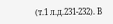(т.1 л.д.231-232). В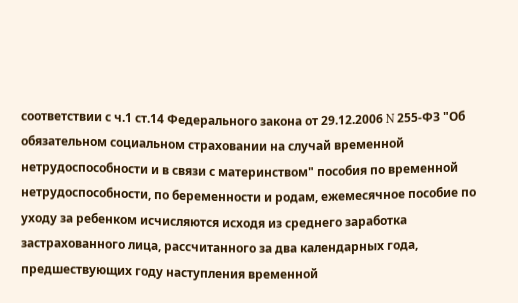соответствии с ч.1 ст.14 Федерального закона от 29.12.2006 N 255-ФЗ "Об обязательном социальном страховании на случай временной нетрудоспособности и в связи с материнством" пособия по временной нетрудоспособности, по беременности и родам, ежемесячное пособие по уходу за ребенком исчисляются исходя из среднего заработка застрахованного лица, рассчитанного за два календарных года, предшествующих году наступления временной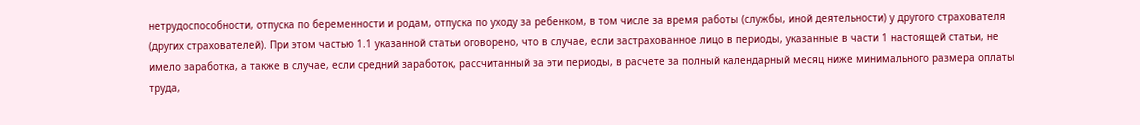нетрудоспособности, отпуска по беременности и родам, отпуска по уходу за ребенком, в том числе за время работы (службы, иной деятельности) у другого страхователя (других страхователей). При этом частью 1.1 указанной статьи оговорено, что в случае, если застрахованное лицо в периоды, указанные в части 1 настоящей статьи, не имело заработка, а также в случае, если средний заработок, рассчитанный за эти периоды, в расчете за полный календарный месяц ниже минимального размера оплаты труда,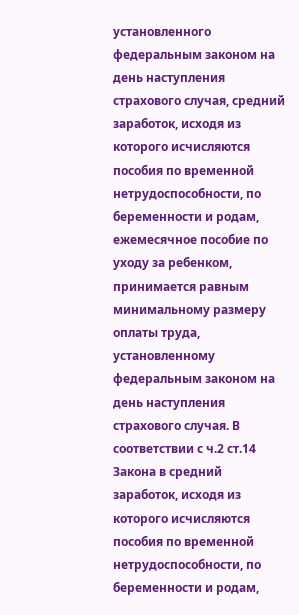установленного федеральным законом на день наступления страхового случая, средний заработок, исходя из которого исчисляются пособия по временной нетрудоспособности, по беременности и родам, ежемесячное пособие по уходу за ребенком, принимается равным минимальному размеру оплаты труда, установленному федеральным законом на день наступления страхового случая. В соответствии с ч.2 ст.14 Закона в средний заработок, исходя из которого исчисляются пособия по временной нетрудоспособности, по беременности и родам,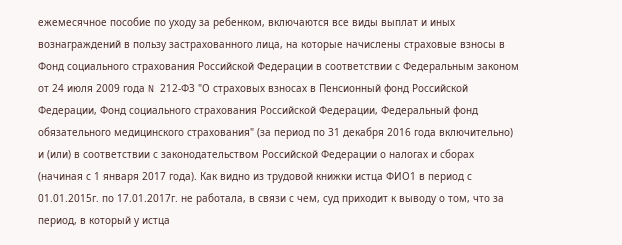ежемесячное пособие по уходу за ребенком, включаются все виды выплат и иных вознаграждений в пользу застрахованного лица, на которые начислены страховые взносы в Фонд социального страхования Российской Федерации в соответствии с Федеральным законом от 24 июля 2009 года N 212-ФЗ "О страховых взносах в Пенсионный фонд Российской Федерации, Фонд социального страхования Российской Федерации, Федеральный фонд обязательного медицинского страхования" (за период по 31 декабря 2016 года включительно) и (или) в соответствии с законодательством Российской Федерации о налогах и сборах (начиная с 1 января 2017 года). Как видно из трудовой книжки истца ФИО1 в период с 01.01.2015г. по 17.01.2017г. не работала, в связи с чем, суд приходит к выводу о том, что за период, в который у истца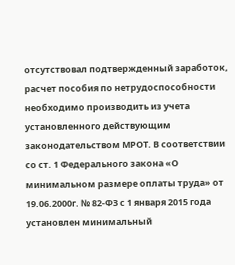отсутствовал подтвержденный заработок, расчет пособия по нетрудоспособности необходимо производить из учета установленного действующим законодательством МРОТ. В соответствии со ст. 1 Федерального закона «О минимальном размере оплаты труда» от 19.06.2000г. № 82-ФЗ с 1 января 2015 года установлен минимальный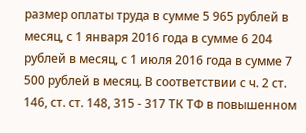размер оплаты труда в сумме 5 965 рублей в месяц, с 1 января 2016 года в сумме 6 204 рублей в месяц, с 1 июля 2016 года в сумме 7 500 рублей в месяц. В соответствии с ч. 2 ст. 146, ст. ст. 148, 315 - 317 ТК ТФ в повышенном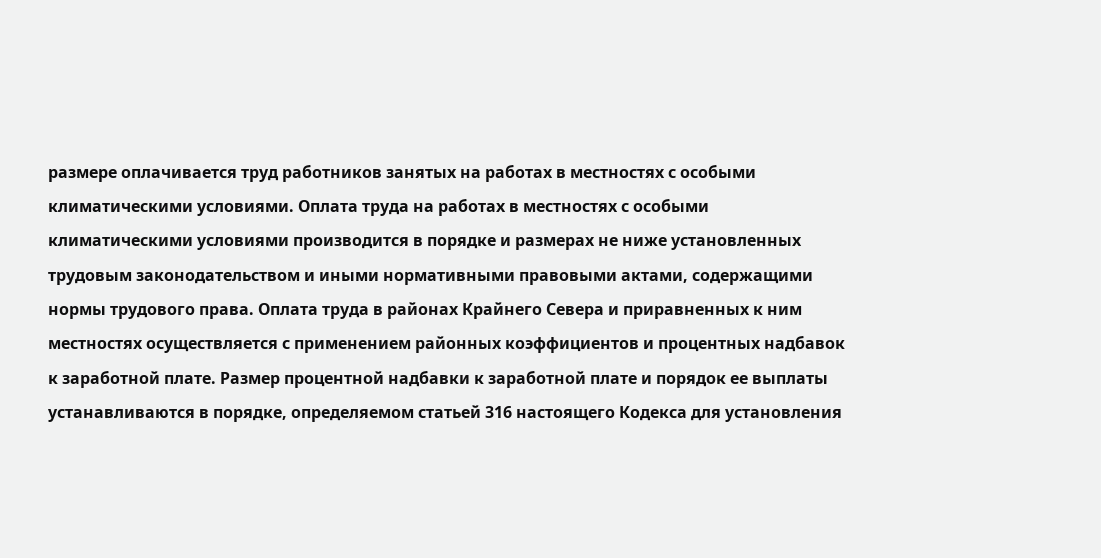размере оплачивается труд работников занятых на работах в местностях с особыми климатическими условиями. Оплата труда на работах в местностях с особыми климатическими условиями производится в порядке и размерах не ниже установленных трудовым законодательством и иными нормативными правовыми актами, содержащими нормы трудового права. Оплата труда в районах Крайнего Севера и приравненных к ним местностях осуществляется с применением районных коэффициентов и процентных надбавок к заработной плате. Размер процентной надбавки к заработной плате и порядок ее выплаты устанавливаются в порядке, определяемом статьей 316 настоящего Кодекса для установления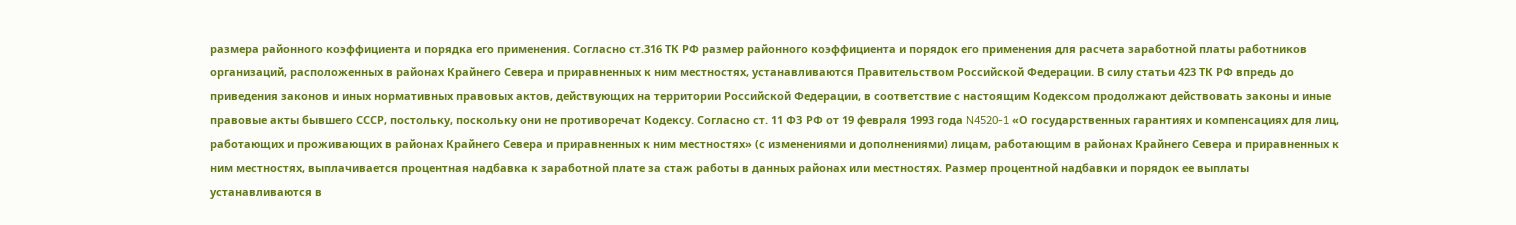размера районного коэффициента и порядка его применения. Согласно ст.316 ТК РФ размер районного коэффициента и порядок его применения для расчета заработной платы работников организаций, расположенных в районах Крайнего Севера и приравненных к ним местностях, устанавливаются Правительством Российской Федерации. В силу статьи 423 ТК РФ впредь до приведения законов и иных нормативных правовых актов, действующих на территории Российской Федерации, в соответствие с настоящим Кодексом продолжают действовать законы и иные правовые акты бывшего СССР, постольку, поскольку они не противоречат Кодексу. Согласно ст. 11 ФЗ РФ от 19 февраля 1993 года N4520-1 «О государственных гарантиях и компенсациях для лиц, работающих и проживающих в районах Крайнего Севера и приравненных к ним местностях» (с изменениями и дополнениями) лицам, работающим в районах Крайнего Севера и приравненных к ним местностях, выплачивается процентная надбавка к заработной плате за стаж работы в данных районах или местностях. Размер процентной надбавки и порядок ее выплаты устанавливаются в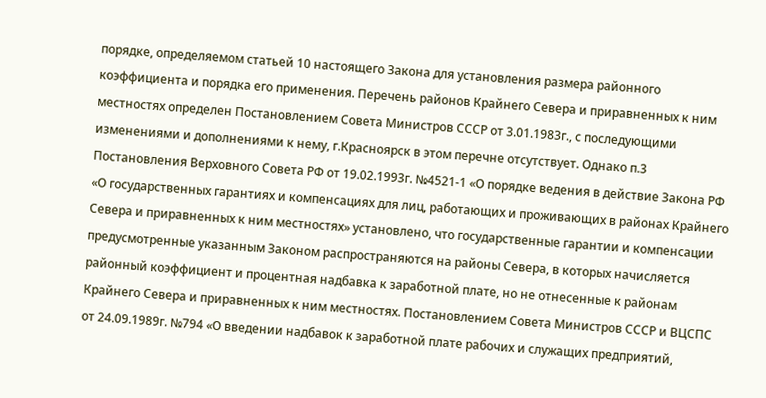порядке, определяемом статьей 10 настоящего Закона для установления размера районного коэффициента и порядка его применения. Перечень районов Крайнего Севера и приравненных к ним местностях определен Постановлением Совета Министров СССР от 3.01.1983г., с последующими изменениями и дополнениями к нему, г.Красноярск в этом перечне отсутствует. Однако п.3 Постановления Верховного Совета РФ от 19.02.1993г. №4521-1 «О порядке ведения в действие Закона РФ «О государственных гарантиях и компенсациях для лиц, работающих и проживающих в районах Крайнего Севера и приравненных к ним местностях» установлено, что государственные гарантии и компенсации предусмотренные указанным Законом распространяются на районы Севера, в которых начисляется районный коэффициент и процентная надбавка к заработной плате, но не отнесенные к районам Крайнего Севера и приравненных к ним местностях. Постановлением Совета Министров СССР и ВЦСПС от 24.09.1989г. №794 «О введении надбавок к заработной плате рабочих и служащих предприятий,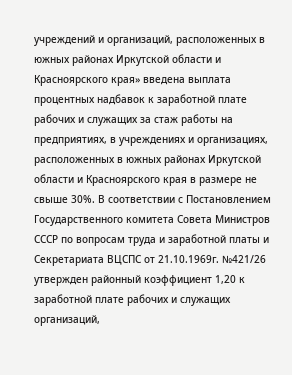учреждений и организаций, расположенных в южных районах Иркутской области и Красноярского края» введена выплата процентных надбавок к заработной плате рабочих и служащих за стаж работы на предприятиях, в учреждениях и организациях, расположенных в южных районах Иркутской области и Красноярского края в размере не свыше 30%. В соответствии с Постановлением Государственного комитета Совета Министров СССР по вопросам труда и заработной платы и Секретариата ВЦСПС от 21.10.1969г. №421/26 утвержден районный коэффициент 1,20 к заработной плате рабочих и служащих организаций,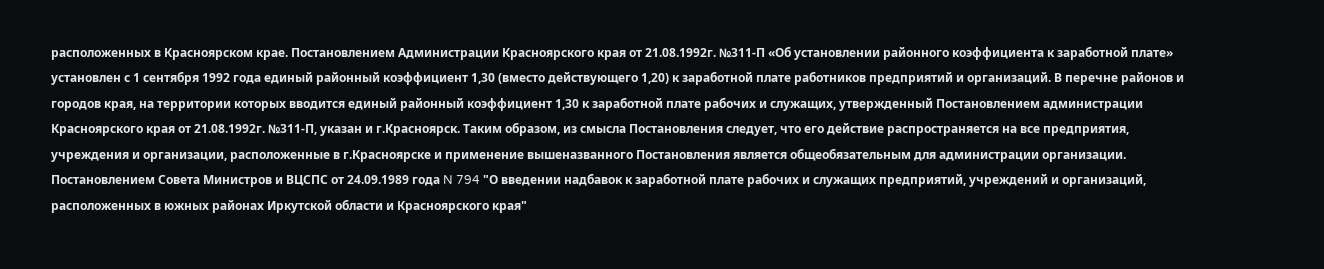расположенных в Красноярском крае. Постановлением Администрации Красноярского края от 21.08.1992г. №311-П «Об установлении районного коэффициента к заработной плате» установлен с 1 сентября 1992 года единый районный коэффициент 1,30 (вместо действующего 1,20) к заработной плате работников предприятий и организаций. В перечне районов и городов края, на территории которых вводится единый районный коэффициент 1,30 к заработной плате рабочих и служащих, утвержденный Постановлением администрации Красноярского края от 21.08.1992г. №311-П, указан и г.Красноярск. Таким образом, из смысла Постановления следует, что его действие распространяется на все предприятия, учреждения и организации, расположенные в г.Красноярске и применение вышеназванного Постановления является общеобязательным для администрации организации. Постановлением Совета Министров и ВЦСПС от 24.09.1989 года N 794 "О введении надбавок к заработной плате рабочих и служащих предприятий, учреждений и организаций, расположенных в южных районах Иркутской области и Красноярского края"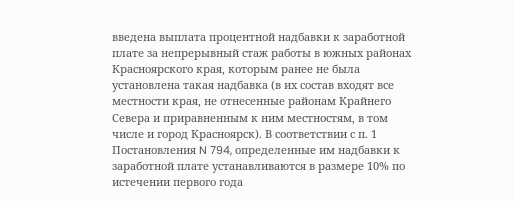введена выплата процентной надбавки к заработной плате за непрерывный стаж работы в южных районах Красноярского края, которым ранее не была установлена такая надбавка (в их состав входят все местности края, не отнесенные районам Крайнего Севера и приравненным к ним местностям, в том числе и город Красноярск). В соответствии с п. 1 Постановления N 794, определенные им надбавки к заработной плате устанавливаются в размере 10% по истечении первого года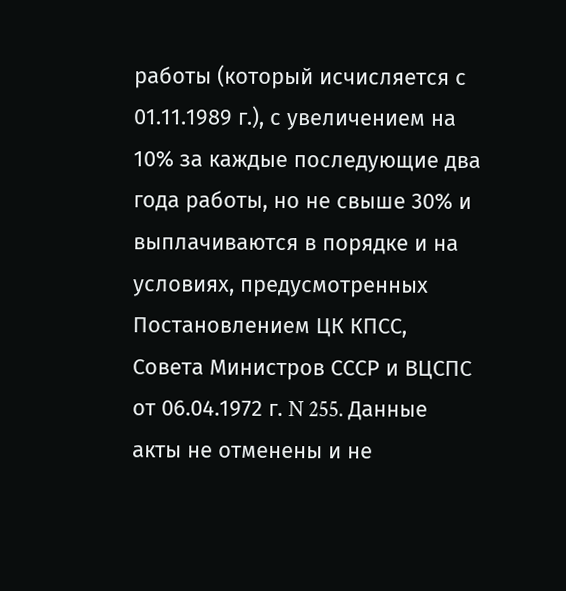работы (который исчисляется с 01.11.1989 г.), с увеличением на 10% за каждые последующие два года работы, но не свыше 30% и выплачиваются в порядке и на условиях, предусмотренных Постановлением ЦК КПСС, Совета Министров СССР и ВЦСПС от 06.04.1972 г. N 255. Данные акты не отменены и не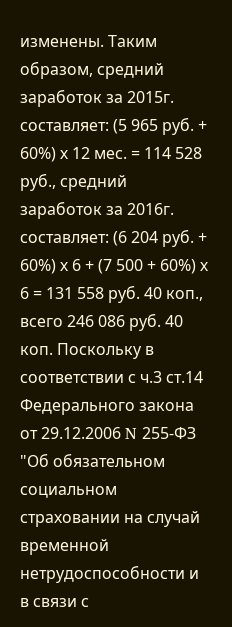изменены. Таким образом, средний заработок за 2015г. составляет: (5 965 руб. + 60%) х 12 мес. = 114 528 руб., средний заработок за 2016г. составляет: (6 204 руб. + 60%) х 6 + (7 500 + 60%) х 6 = 131 558 руб. 40 коп., всего 246 086 руб. 40 коп. Поскольку в соответствии с ч.3 ст.14 Федерального закона от 29.12.2006 N 255-ФЗ "Об обязательном социальном страховании на случай временной нетрудоспособности и в связи с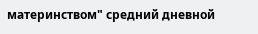материнством" средний дневной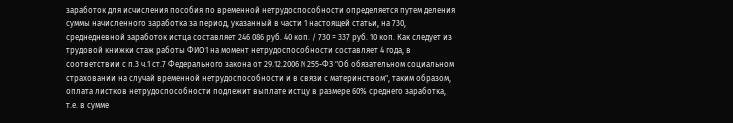заработок для исчисления пособия по временной нетрудоспособности определяется путем деления суммы начисленного заработка за период, указанный в части 1 настоящей статьи, на 730, среднедневной заработок истца составляет 246 086 руб. 40 коп. / 730 = 337 руб. 10 коп. Как следует из трудовой книжки стаж работы ФИО1 на момент нетрудоспособности составляет 4 года, в соответствии с п.3 ч.1 ст.7 Федерального закона от 29.12.2006 N 255-ФЗ "Об обязательном социальном страховании на случай временной нетрудоспособности и в связи с материнством", таким образом, оплата листков нетрудоспособности подлежит выплате истцу в размере 60% среднего заработка, т.е. в сумме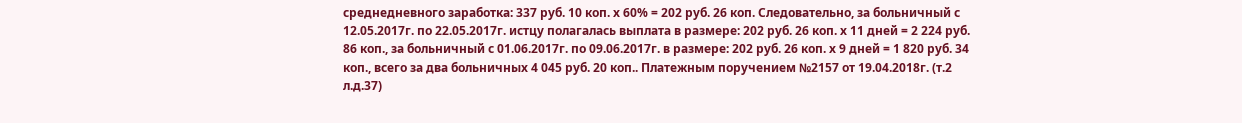среднедневного заработка: 337 руб. 10 коп. х 60% = 202 руб. 26 коп. Следовательно, за больничный с 12.05.2017г. по 22.05.2017г. истцу полагалась выплата в размере: 202 руб. 26 коп. х 11 дней = 2 224 руб. 86 коп., за больничный с 01.06.2017г. по 09.06.2017г. в размере: 202 руб. 26 коп. х 9 дней = 1 820 руб. 34 коп., всего за два больничных 4 045 руб. 20 коп.. Платежным поручением №2157 от 19.04.2018г. (т.2 л.д.37)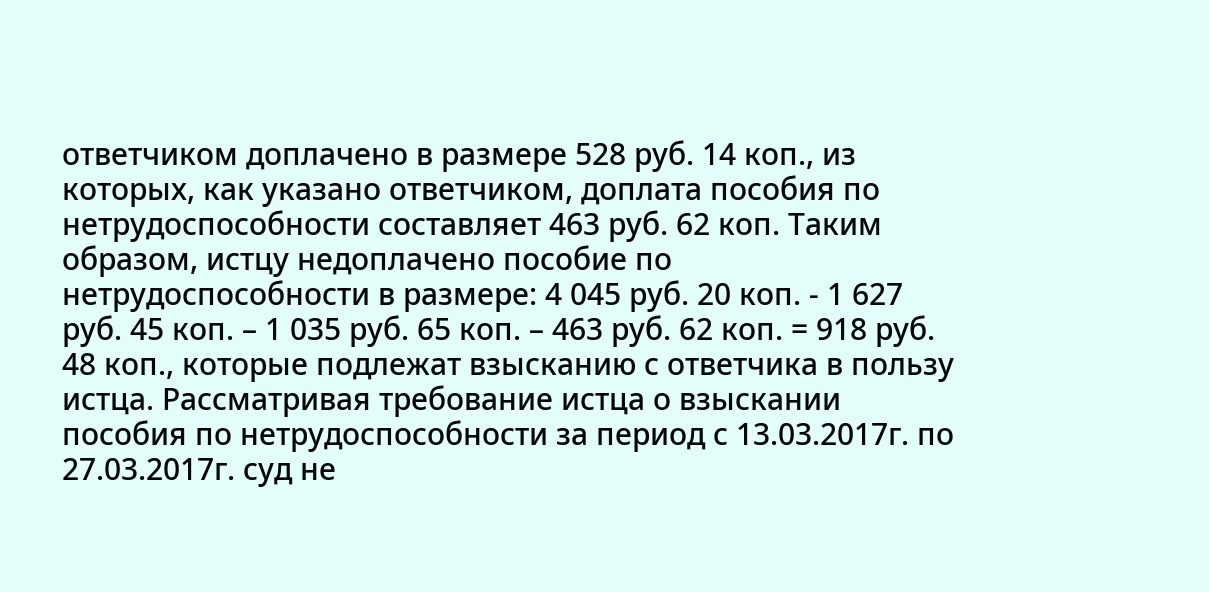ответчиком доплачено в размере 528 руб. 14 коп., из которых, как указано ответчиком, доплата пособия по нетрудоспособности составляет 463 руб. 62 коп. Таким образом, истцу недоплачено пособие по нетрудоспособности в размере: 4 045 руб. 20 коп. - 1 627 руб. 45 коп. – 1 035 руб. 65 коп. – 463 руб. 62 коп. = 918 руб. 48 коп., которые подлежат взысканию с ответчика в пользу истца. Рассматривая требование истца о взыскании пособия по нетрудоспособности за период с 13.03.2017г. по 27.03.2017г. суд не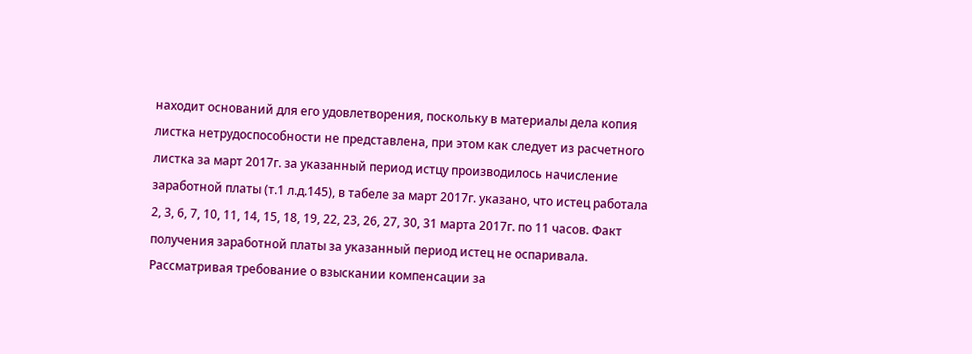находит оснований для его удовлетворения, поскольку в материалы дела копия листка нетрудоспособности не представлена, при этом как следует из расчетного листка за март 2017г. за указанный период истцу производилось начисление заработной платы (т.1 л.д.145), в табеле за март 2017г. указано, что истец работала 2, 3, 6, 7, 10, 11, 14, 15, 18, 19, 22, 23, 26, 27, 30, 31 марта 2017г. по 11 часов. Факт получения заработной платы за указанный период истец не оспаривала. Рассматривая требование о взыскании компенсации за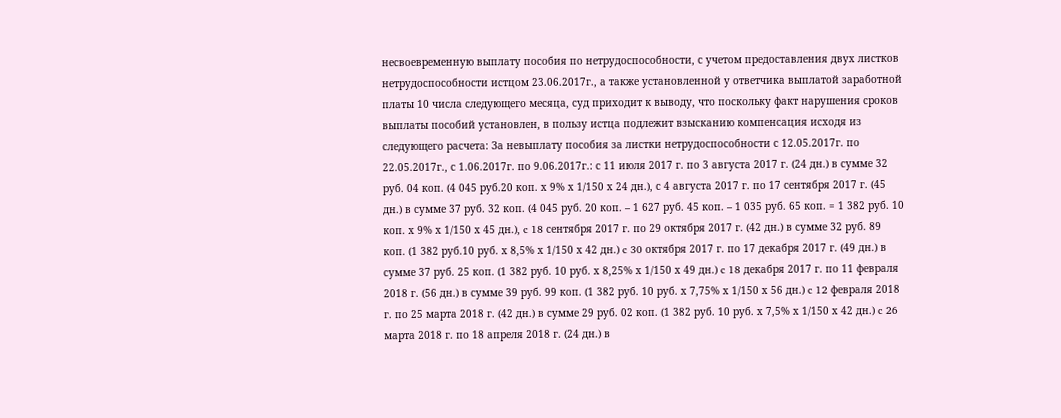несвоевременную выплату пособия по нетрудоспособности, с учетом предоставления двух листков нетрудоспособности истцом 23.06.2017г., а также установленной у ответчика выплатой заработной платы 10 числа следующего месяца, суд приходит к выводу, что поскольку факт нарушения сроков выплаты пособий установлен, в пользу истца подлежит взысканию компенсация исходя из следующего расчета: За невыплату пособия за листки нетрудоспособности с 12.05.2017г. по 22.05.2017г., с 1.06.2017г. по 9.06.2017г.: с 11 июля 2017 г. по 3 августа 2017 г. (24 дн.) в сумме 32 руб. 04 коп. (4 045 руб.20 коп. х 9% х 1/150 х 24 дн.), с 4 августа 2017 г. по 17 сентября 2017 г. (45 дн.) в сумме 37 руб. 32 коп. (4 045 руб. 20 коп. – 1 627 руб. 45 коп. – 1 035 руб. 65 коп. = 1 382 руб. 10 коп. х 9% х 1/150 х 45 дн.), c 18 сентября 2017 г. по 29 октября 2017 г. (42 дн.) в сумме 32 руб. 89 коп. (1 382 руб.10 руб. х 8,5% х 1/150 х 42 дн.) c 30 октября 2017 г. по 17 декабря 2017 г. (49 дн.) в сумме 37 руб. 25 коп. (1 382 руб. 10 руб. х 8,25% х 1/150 х 49 дн.) c 18 декабря 2017 г. по 11 февраля 2018 г. (56 дн.) в сумме 39 руб. 99 коп. (1 382 руб. 10 руб. х 7,75% х 1/150 х 56 дн.) c 12 февраля 2018 г. по 25 марта 2018 г. (42 дн.) в сумме 29 руб. 02 коп. (1 382 руб. 10 руб. х 7,5% х 1/150 х 42 дн.) c 26 марта 2018 г. по 18 апреля 2018 г. (24 дн.) в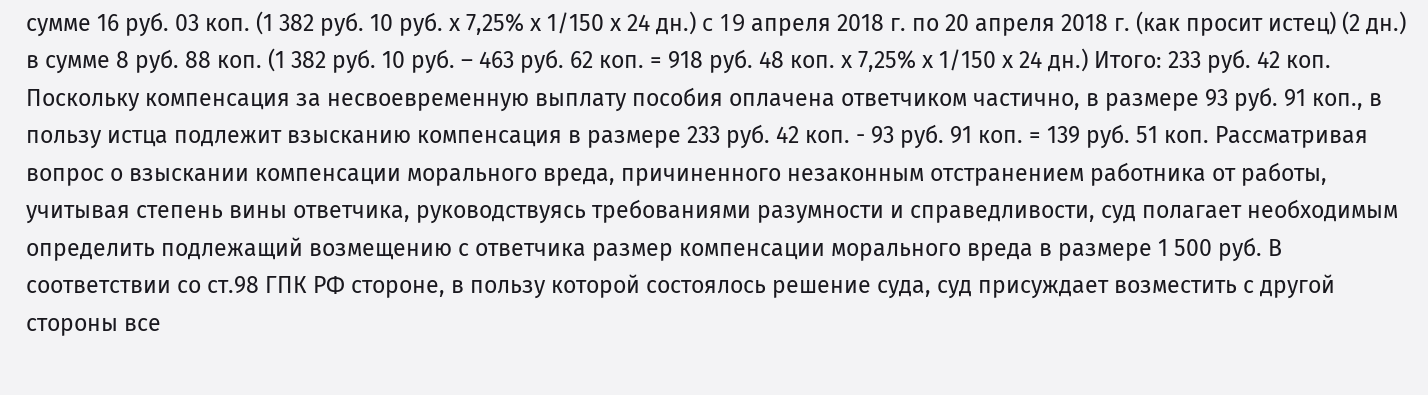сумме 16 руб. 03 коп. (1 382 руб. 10 руб. х 7,25% х 1/150 х 24 дн.) c 19 апреля 2018 г. по 20 апреля 2018 г. (как просит истец) (2 дн.) в сумме 8 руб. 88 коп. (1 382 руб. 10 руб. – 463 руб. 62 коп. = 918 руб. 48 коп. х 7,25% х 1/150 х 24 дн.) Итого: 233 руб. 42 коп. Поскольку компенсация за несвоевременную выплату пособия оплачена ответчиком частично, в размере 93 руб. 91 коп., в пользу истца подлежит взысканию компенсация в размере 233 руб. 42 коп. - 93 руб. 91 коп. = 139 руб. 51 коп. Рассматривая вопрос о взыскании компенсации морального вреда, причиненного незаконным отстранением работника от работы, учитывая степень вины ответчика, руководствуясь требованиями разумности и справедливости, суд полагает необходимым определить подлежащий возмещению с ответчика размер компенсации морального вреда в размере 1 500 руб. В соответствии со ст.98 ГПК РФ стороне, в пользу которой состоялось решение суда, суд присуждает возместить с другой стороны все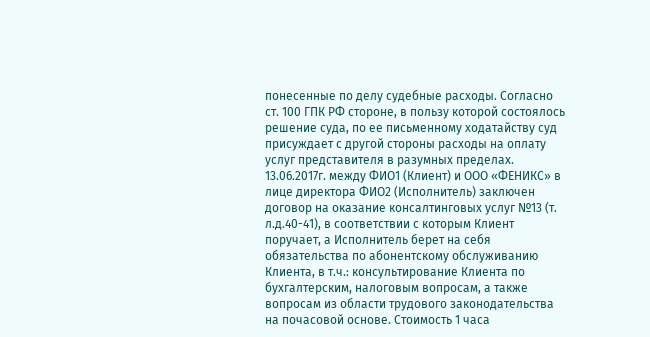понесенные по делу судебные расходы. Согласно ст. 100 ГПК РФ стороне, в пользу которой состоялось решение суда, по ее письменному ходатайству суд присуждает с другой стороны расходы на оплату услуг представителя в разумных пределах. 13.06.2017г. между ФИО1 (Клиент) и ООО «ФЕНИКС» в лице директора ФИО2 (Исполнитель) заключен договор на оказание консалтинговых услуг №13 (т. л.д.40-41), в соответствии с которым Клиент поручает, а Исполнитель берет на себя обязательства по абонентскому обслуживанию Клиента, в т.ч.: консультирование Клиента по бухгалтерским, налоговым вопросам, а также вопросам из области трудового законодательства на почасовой основе. Стоимость 1 часа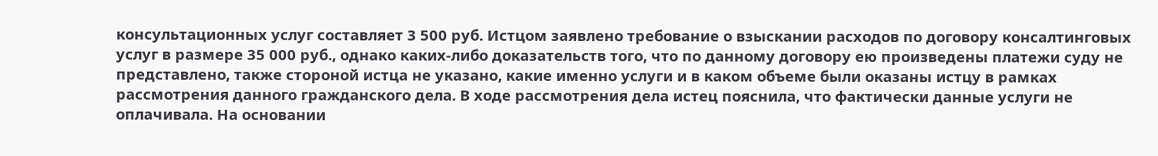консультационных услуг составляет 3 500 руб. Истцом заявлено требование о взыскании расходов по договору консалтинговых услуг в размере 35 000 руб., однако каких-либо доказательств того, что по данному договору ею произведены платежи суду не представлено, также стороной истца не указано, какие именно услуги и в каком объеме были оказаны истцу в рамках рассмотрения данного гражданского дела. В ходе рассмотрения дела истец пояснила, что фактически данные услуги не оплачивала. На основании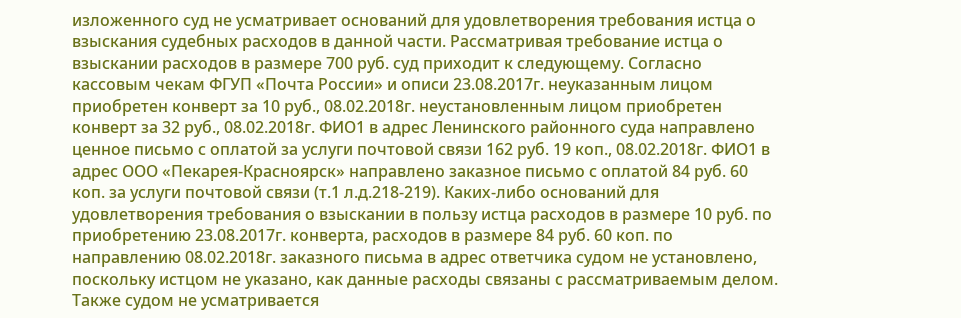изложенного суд не усматривает оснований для удовлетворения требования истца о взыскания судебных расходов в данной части. Рассматривая требование истца о взыскании расходов в размере 700 руб. суд приходит к следующему. Согласно кассовым чекам ФГУП «Почта России» и описи 23.08.2017г. неуказанным лицом приобретен конверт за 10 руб., 08.02.2018г. неустановленным лицом приобретен конверт за 32 руб., 08.02.2018г. ФИО1 в адрес Ленинского районного суда направлено ценное письмо с оплатой за услуги почтовой связи 162 руб. 19 коп., 08.02.2018г. ФИО1 в адрес ООО «Пекарея-Красноярск» направлено заказное письмо с оплатой 84 руб. 60 коп. за услуги почтовой связи (т.1 л.д.218-219). Каких-либо оснований для удовлетворения требования о взыскании в пользу истца расходов в размере 10 руб. по приобретению 23.08.2017г. конверта, расходов в размере 84 руб. 60 коп. по направлению 08.02.2018г. заказного письма в адрес ответчика судом не установлено, поскольку истцом не указано, как данные расходы связаны с рассматриваемым делом. Также судом не усматривается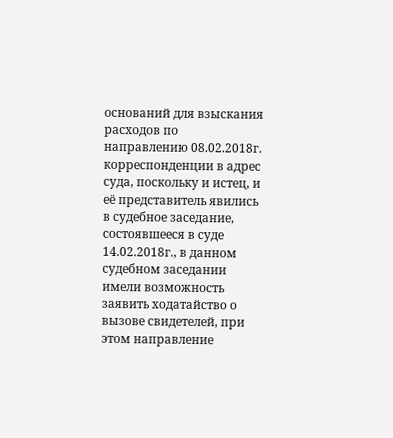оснований для взыскания расходов по направлению 08.02.2018г. корреспонденции в адрес суда, поскольку и истец, и её представитель явились в судебное заседание, состоявшееся в суде 14.02.2018г., в данном судебном заседании имели возможность заявить ходатайство о вызове свидетелей, при этом направление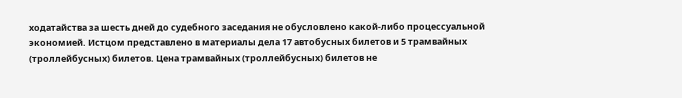ходатайства за шесть дней до судебного заседания не обусловлено какой-либо процессуальной экономией. Истцом представлено в материалы дела 17 автобусных билетов и 5 трамвайных (троллейбусных) билетов. Цена трамвайных (троллейбусных) билетов не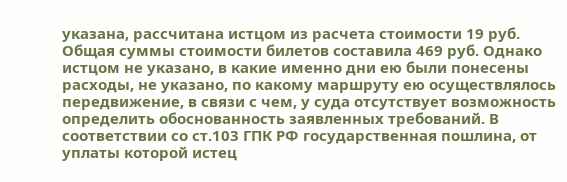указана, рассчитана истцом из расчета стоимости 19 руб. Общая суммы стоимости билетов составила 469 руб. Однако истцом не указано, в какие именно дни ею были понесены расходы, не указано, по какому маршруту ею осуществлялось передвижение, в связи с чем, у суда отсутствует возможность определить обоснованность заявленных требований. В соответствии со ст.103 ГПК РФ государственная пошлина, от уплаты которой истец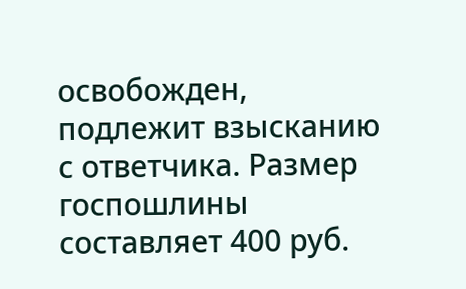освобожден, подлежит взысканию с ответчика. Размер госпошлины составляет 400 руб.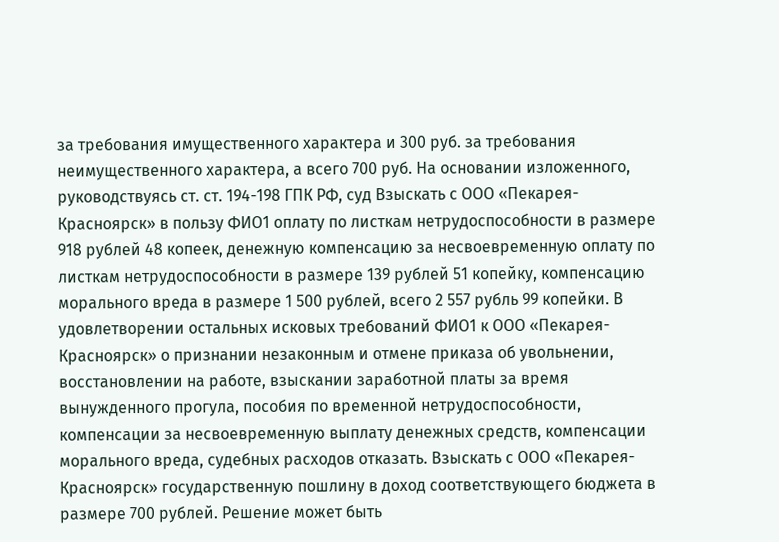за требования имущественного характера и 300 руб. за требования неимущественного характера, а всего 700 руб. На основании изложенного, руководствуясь ст. ст. 194-198 ГПК РФ, суд Взыскать с ООО «Пекарея-Красноярск» в пользу ФИО1 оплату по листкам нетрудоспособности в размере 918 рублей 48 копеек, денежную компенсацию за несвоевременную оплату по листкам нетрудоспособности в размере 139 рублей 51 копейку, компенсацию морального вреда в размере 1 500 рублей, всего 2 557 рубль 99 копейки. В удовлетворении остальных исковых требований ФИО1 к ООО «Пекарея-Красноярск» о признании незаконным и отмене приказа об увольнении, восстановлении на работе, взыскании заработной платы за время вынужденного прогула, пособия по временной нетрудоспособности, компенсации за несвоевременную выплату денежных средств, компенсации морального вреда, судебных расходов отказать. Взыскать с ООО «Пекарея-Красноярск» государственную пошлину в доход соответствующего бюджета в размере 700 рублей. Решение может быть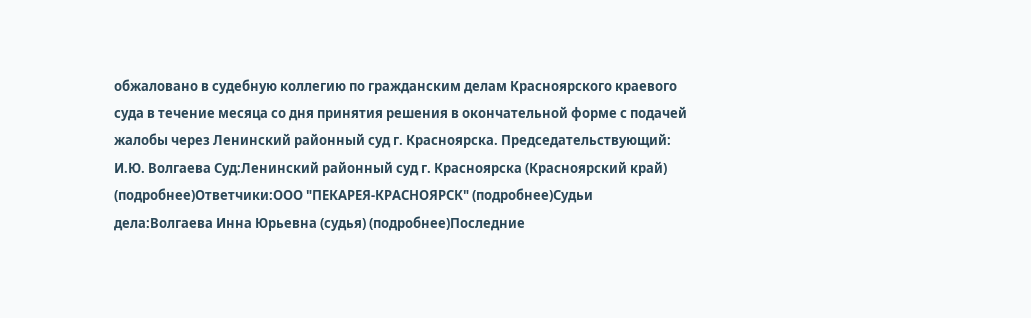обжаловано в судебную коллегию по гражданским делам Красноярского краевого суда в течение месяца со дня принятия решения в окончательной форме с подачей жалобы через Ленинский районный суд г. Красноярска. Председательствующий: И.Ю. Волгаева Суд:Ленинский районный суд г. Красноярска (Красноярский край) (подробнее)Ответчики:ООО "ПЕКАРЕЯ-КРАСНОЯРСК" (подробнее)Судьи дела:Волгаева Инна Юрьевна (судья) (подробнее)Последние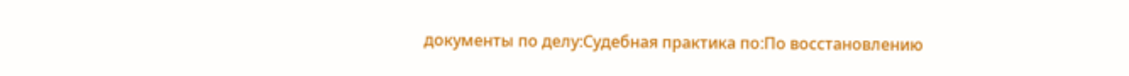документы по делу:Судебная практика по:По восстановлению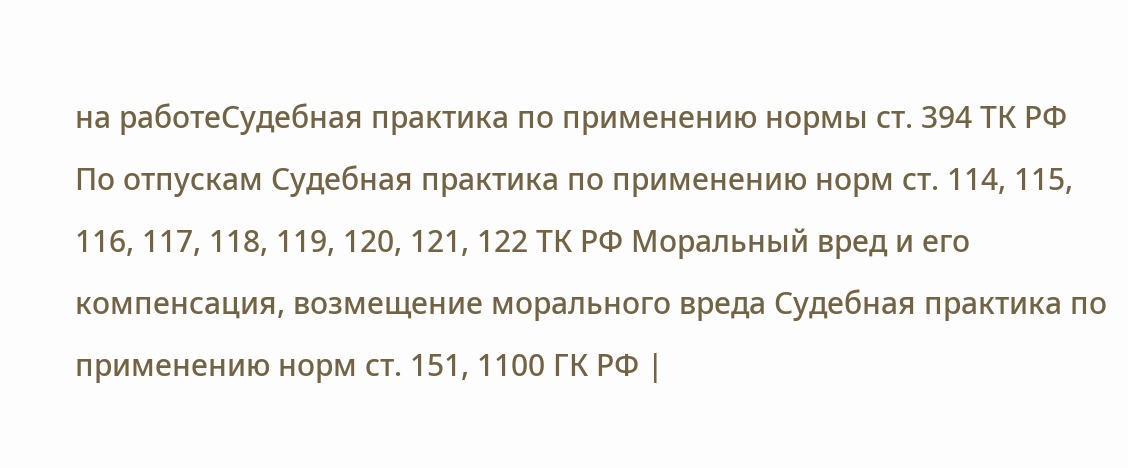на работеСудебная практика по применению нормы ст. 394 ТК РФ По отпускам Судебная практика по применению норм ст. 114, 115, 116, 117, 118, 119, 120, 121, 122 ТК РФ Моральный вред и его компенсация, возмещение морального вреда Судебная практика по применению норм ст. 151, 1100 ГК РФ |